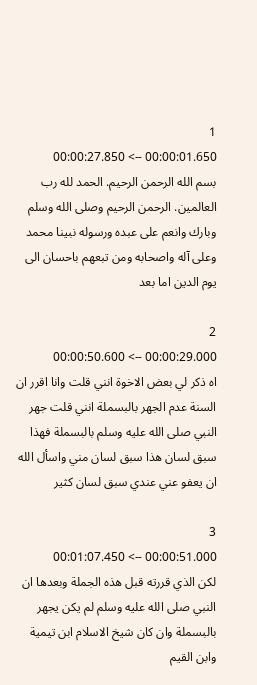1
00:00:01.650 --> 00:00:27.850
بسم الله الرحمن الرحيم. الحمد لله رب العالمين. الرحمن الرحيم وصلى الله وسلم وبارك وانعم على عبده ورسوله نبينا محمد وعلى آله واصحابه ومن تبعهم باحسان الى يوم الدين اما بعد

2
00:00:29.000 --> 00:00:50.600
اه ذكر لي بعض الاخوة انني قلت وانا اقرر ان السنة عدم الجهر بالبسملة انني قلت جهر النبي صلى الله عليه وسلم بالبسملة فهذا سبق لسان هذا سبق لسان مني واسأل الله ان يعفو عني عندي سبق لسان كثير

3
00:00:51.000 --> 00:01:07.450
لكن الذي قررته قبل هذه الجملة وبعدها ان النبي صلى الله عليه وسلم لم يكن يجهر بالبسملة وان كان شيخ الاسلام ابن تيمية وابن القيم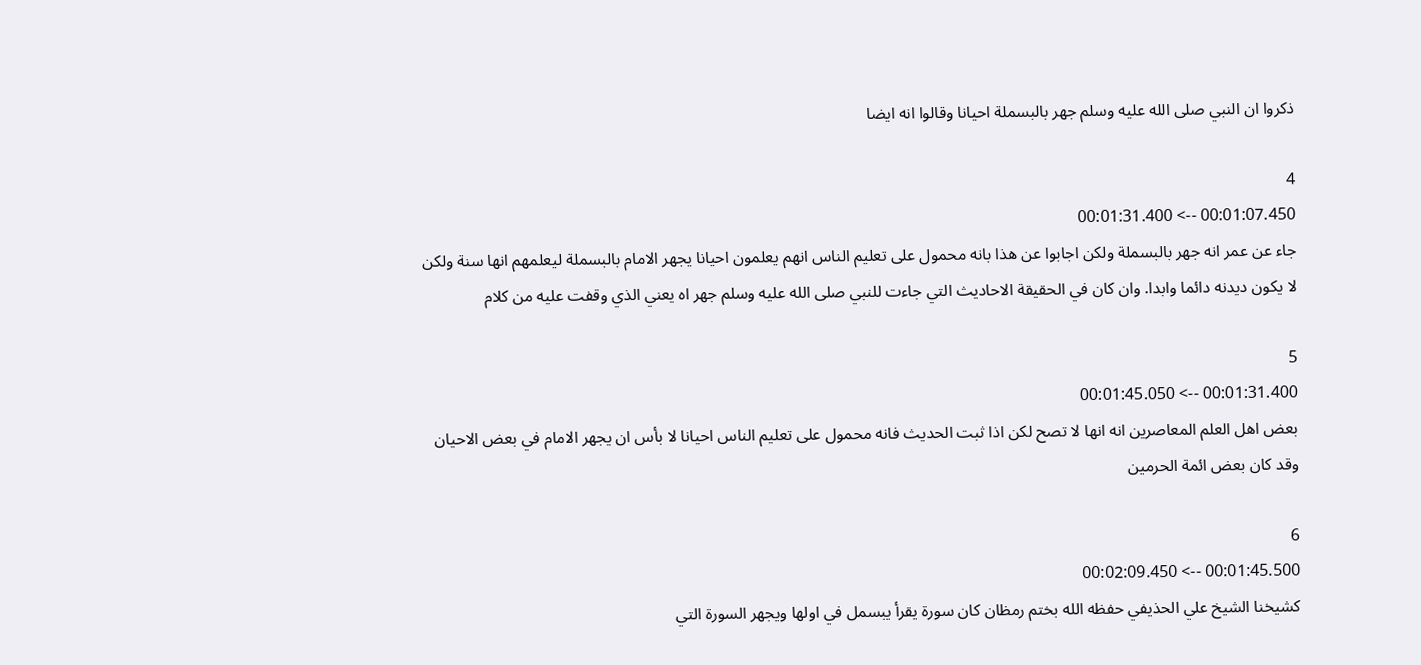ذكروا ان النبي صلى الله عليه وسلم جهر بالبسملة احيانا وقالوا انه ايضا

4
00:01:07.450 --> 00:01:31.400
جاء عن عمر انه جهر بالبسملة ولكن اجابوا عن هذا بانه محمول على تعليم الناس انهم يعلمون احيانا يجهر الامام بالبسملة ليعلمهم انها سنة ولكن لا يكون ديدنه دائما وابدا. وان كان في الحقيقة الاحاديث التي جاءت للنبي صلى الله عليه وسلم جهر اه يعني الذي وقفت عليه من كلام

5
00:01:31.400 --> 00:01:45.050
بعض اهل العلم المعاصرين انه انها لا تصح لكن اذا ثبت الحديث فانه محمول على تعليم الناس احيانا لا بأس ان يجهر الامام في بعض الاحيان وقد كان بعض ائمة الحرمين

6
00:01:45.500 --> 00:02:09.450
كشيخنا الشيخ علي الحذيفي حفظه الله بختم رمظان كان سورة يقرأ يبسمل في اولها ويجهر السورة التي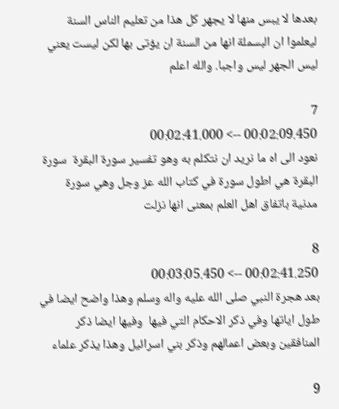بعدها لا يبس منها لا يجهر كل هذا من تعليم الناس السنة ليعلموا ان البسملة انها من السنة ان يؤتى بها لكن ليست يعني ليس الجهر ليس واجبا. والله اعلم

7
00:02:09.450 --> 00:02:41.000
نعود الى اه ما نريد ان نتكلم به وهو تفسير سورة البقرة  سورة البقرة هي اطول سورة في كتاب الله عز وجل وهي سورة مدنية باتفاق اهل العلم بمعنى انها نزلت

8
00:02:41.250 --> 00:03:05.450
بعد هجرة النبي صلى الله عليه واله وسلم وهذا واضح ايضا في طول اياتها وفي ذكر الاحكام التي فيها  وفيها ايضا ذكر المنافقين وبعض اعمالهم وذكر بني اسرائيل وهذا يذكر علماء

9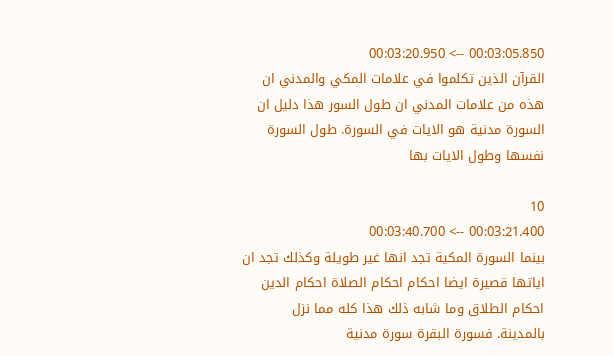00:03:05.850 --> 00:03:20.950
القرآن الذين تكلموا في علامات المكي والمدني ان هذه من علامات المدني ان طول السور هذا دليل ان السورة مدنية هو الايات في السورة. طول السورة نفسها وطول الايات بها

10
00:03:21.400 --> 00:03:40.700
بينما السورة المكية تجد انها غير طويلة وكذلك تجد ان اياتها قصيرة ايضا احكام احكام الصلاة احكام الدين احكام الطلاق وما شابه ذلك هذا كله مما نزل بالمدينة. فسورة البقرة سورة مدنية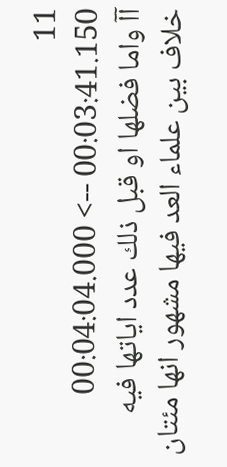11
00:03:41.150 --> 00:04:04.000
آآ واما فضلها او قبل ذلك عدد اياتها فيه خلاف بين علماء العد فيها مشهور انها مئتان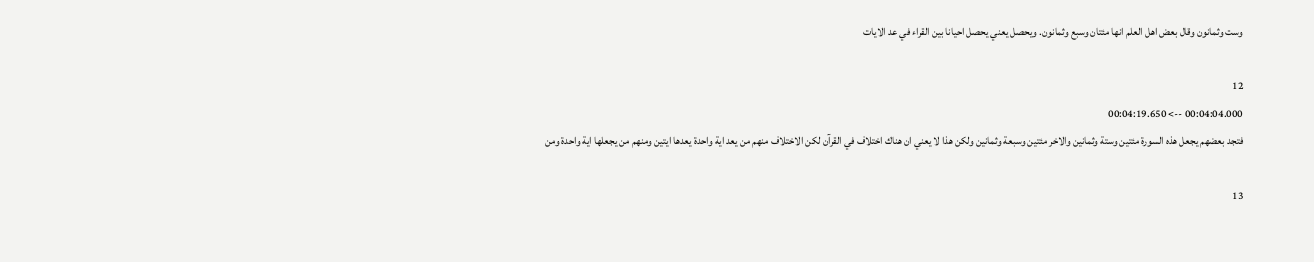وست وثمانون وقال بعض اهل العلم انها مئتان وسبع وثمانون. ويحصل يعني يحصل احيانا بين القراء في عد الايات

12
00:04:04.000 --> 00:04:19.650
فتجد بعضهم يجعل هذه السورة مئتين وستة وثمانين والاخر مئتين وسبعة وثمانين ولكن هذا لا يعني ان هناك اختلاف في القرآن لكن الاختلاف منهم من يعد اية واحدة يعدها ايتين ومنهم من يجعلها اية واحدة ومن

13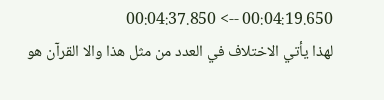00:04:19.650 --> 00:04:37.850
لهذا يأتي الاختلاف في العدد من مثل هذا والا القرآن هو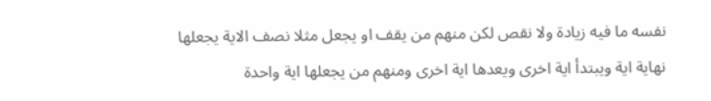نفسه ما فيه زيادة ولا نقص لكن منهم من يقف او يجعل مثلا نصف الاية يجعلها نهاية اية ويبتدأ اية اخرى ويعدها اية اخرى ومنهم من يجعلها اية واحدة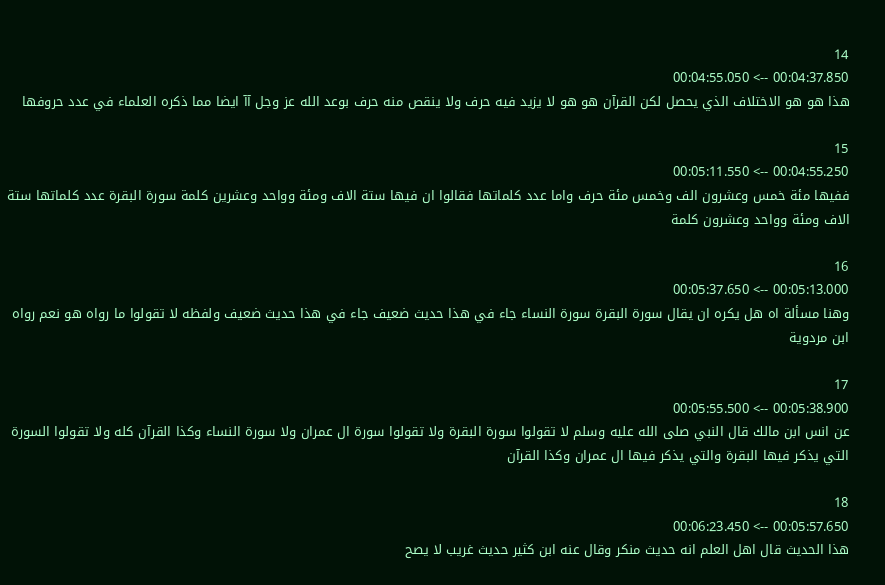14
00:04:37.850 --> 00:04:55.050
هذا هو هو الاختلاف الذي يحصل لكن القرآن هو هو لا يزيد فيه حرف ولا ينقص منه حرف بوعد الله عز وجل آآ ايضا مما ذكره العلماء في عدد حروفها

15
00:04:55.250 --> 00:05:11.550
ففيها مئة خمس وعشرون الف وخمس مئة حرف واما عدد كلماتها فقالوا ان فيها ستة الاف ومئة وواحد وعشرين كلمة سورة البقرة عدد كلماتها ستة الاف ومئة وواحد وعشرون كلمة

16
00:05:13.000 --> 00:05:37.650
وهنا مسألة اه هل يكره ان يقال سورة البقرة سورة النساء جاء في هذا حديث ضعيف جاء في هذا حديث ضعيف ولفظه لا تقولوا ما رواه هو نعم رواه ابن مردوية

17
00:05:38.900 --> 00:05:55.500
عن انس ابن مالك قال النبي صلى الله عليه وسلم لا تقولوا سورة البقرة ولا تقولوا سورة ال عمران ولا سورة النساء وكذا القرآن كله ولا تقولوا السورة التي يذكر فيها البقرة والتي يذكر فيها ال عمران وكذا القرآن

18
00:05:57.650 --> 00:06:23.450
هذا الحديث قال اهل العلم انه حديث منكر وقال عنه ابن كثير حديث غريب لا يصح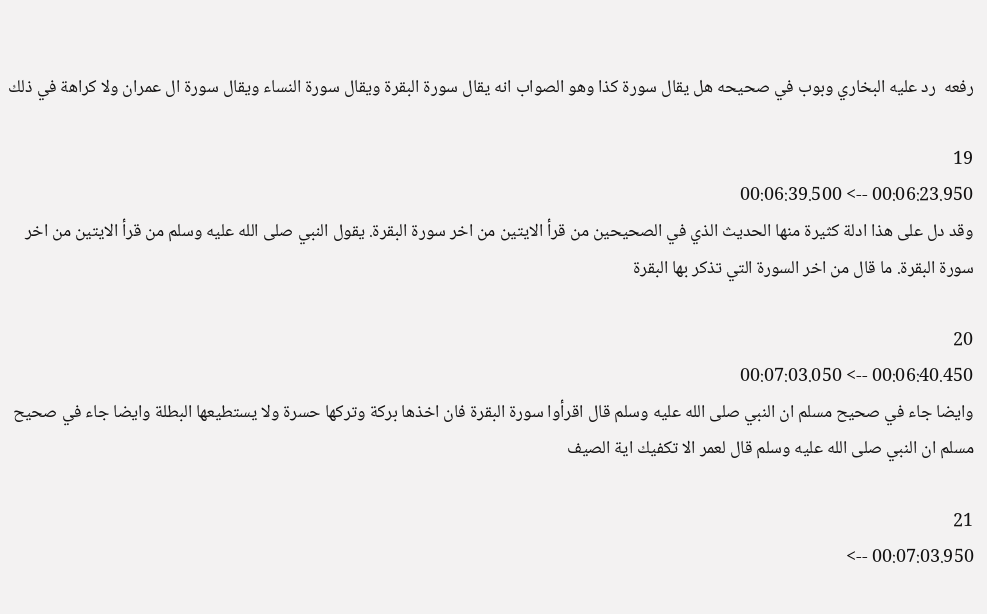رفعه  رد عليه البخاري وبوب في صحيحه هل يقال سورة كذا وهو الصواب انه يقال سورة البقرة ويقال سورة النساء ويقال سورة ال عمران ولا كراهة في ذلك

19
00:06:23.950 --> 00:06:39.500
وقد دل على هذا ادلة كثيرة منها الحديث الذي في الصحيحين من قرأ الايتين من اخر سورة البقرة. يقول النبي صلى الله عليه وسلم من قرأ الايتين من اخر سورة البقرة. ما قال من اخر السورة التي تذكر بها البقرة

20
00:06:40.450 --> 00:07:03.050
وايضا جاء في صحيح مسلم ان النبي صلى الله عليه وسلم قال اقرأوا سورة البقرة فان اخذها بركة وتركها حسرة ولا يستطيعها البطلة وايضا جاء في صحيح مسلم ان النبي صلى الله عليه وسلم قال لعمر الا تكفيك اية الصيف

21
00:07:03.950 -->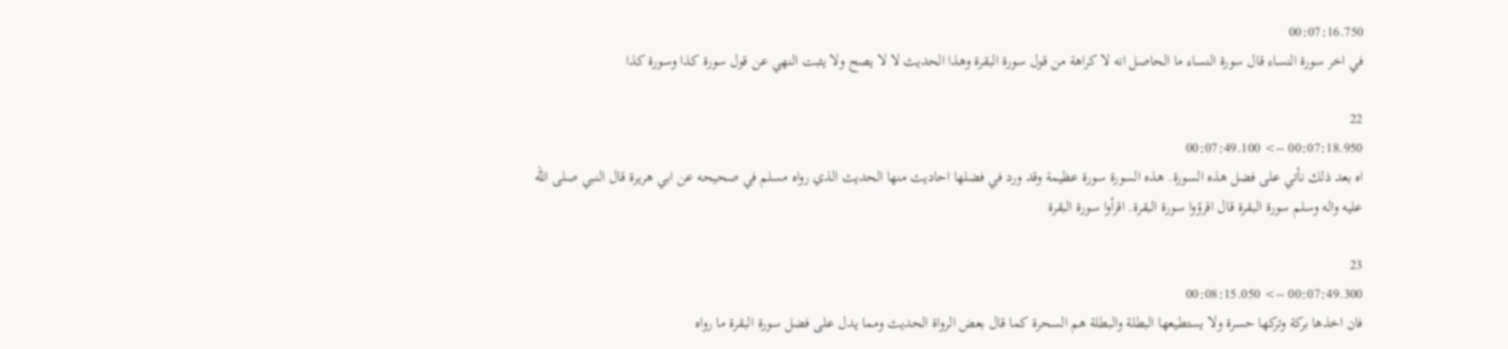00:07:16.750
في اخر سورة النساء قال سورة النساء ما الحاصل انه لا كراهة من قول سورة البقرة وهذا الحديث لا لا يصح ولا يثبت النهي عن قول سورة كذا وسورة كذا

22
00:07:18.950 --> 00:07:49.100
اه بعد ذلك نأتي على فضل هذه السورة. هذه السورة سورة عظيمة وقد ورد في فضلها احاديث منها الحديث الذي رواه مسلم في صحيحه عن ابي هريرة قال النبي صلى الله عليه واله وسلم سورة البقرة قال اقرؤوا سورة البقرة. اقرأوا سورة البقرة

23
00:07:49.300 --> 00:08:15.050
فان اخذها بركة وتركها حسرة ولا يستطيعها البطلة والبطلة هم السحرة كما قال بعض الرواة الحديث ومما يدل على فضل سورة البقرة ما رواه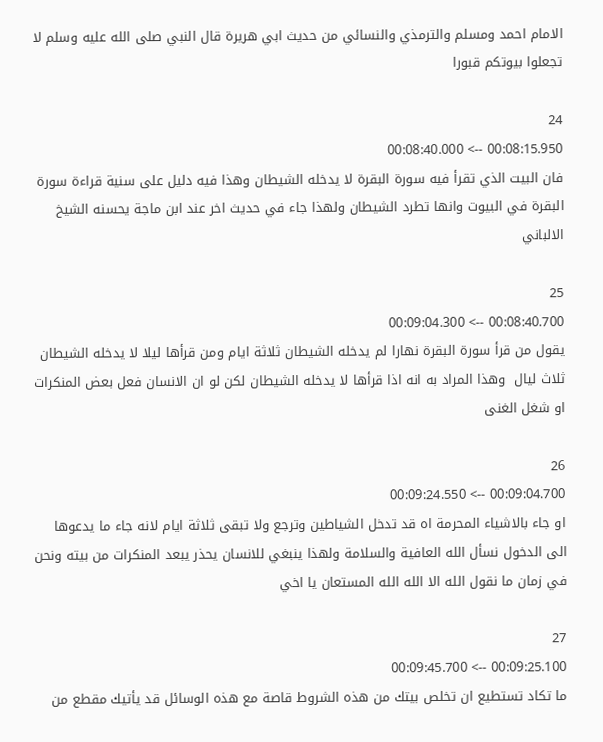الامام احمد ومسلم والترمذي والنسائي من حديث ابي هريرة قال النبي صلى الله عليه وسلم لا تجعلوا بيوتكم قبورا

24
00:08:15.950 --> 00:08:40.000
فان البيت الذي تقرأ فيه سورة البقرة لا يدخله الشيطان وهذا فيه دليل على سنية قراءة سورة البقرة في البيوت وانها تطرد الشيطان ولهذا جاء في حديث اخر عند ابن ماجة يحسنه الشيخ الالباني

25
00:08:40.700 --> 00:09:04.300
يقول من قرأ سورة البقرة نهارا لم يدخله الشيطان ثلاثة ايام ومن قرأها ليلا لا يدخله الشيطان ثلاث ليال  وهذا المراد به انه اذا قرأها لا يدخله الشيطان لكن لو ان الانسان فعل بعض المنكرات او شغل الغنى

26
00:09:04.700 --> 00:09:24.550
او جاء بالاشياء المحرمة اه قد تدخل الشياطين وترجع ولا تبقى ثلاثة ايام لانه جاء ما يدعوها الى الدخول نسأل الله العافية والسلامة ولهذا ينبغي للانسان يحذر يبعد المنكرات من بيته ونحن في زمان ما نقول الله الا الله الله المستعان يا اخي

27
00:09:25.100 --> 00:09:45.700
ما تكاد تستطيع ان تخلص بيتك من هذه الشروط قاصة مع هذه الوسائل قد يأتيك مقطع من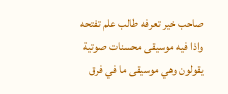صاحب خير تعرفه طالب علم تفتحه واذا فيه موسيقى محسنات صوتية يقولون وهي موسيقى ما في فرق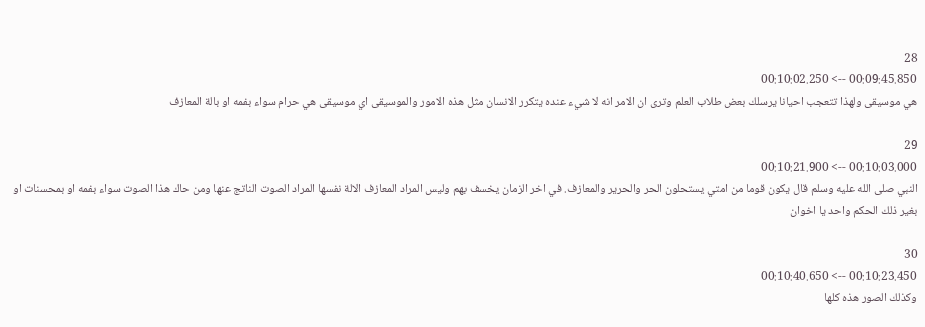28
00:09:45.850 --> 00:10:02.250
هي موسيقى ولهذا تتعجب احيانا يرسلك بعض طلاب العلم وترى ان الامر انه لا شيء عنده يتكرر الانسان مثل هذه الامور والموسيقى اي موسيقى هي حرام سواء بفمه او بالة المعازف

29
00:10:03.000 --> 00:10:21.900
النبي صلى الله عليه وسلم قال يكون قوما من امتي يستحلون الحر والحرير والمعازف. في اخر الزمان يخسف بهم وليس المراد المعازف الالة نفسها المراد الصوت الناتج عنها ومن حاك هذا الصوت سواء بفمه او بمحسنات او بغير ذلك الحكم واحد يا اخوان

30
00:10:23.450 --> 00:10:40.650
وكذلك الصور هذه كلها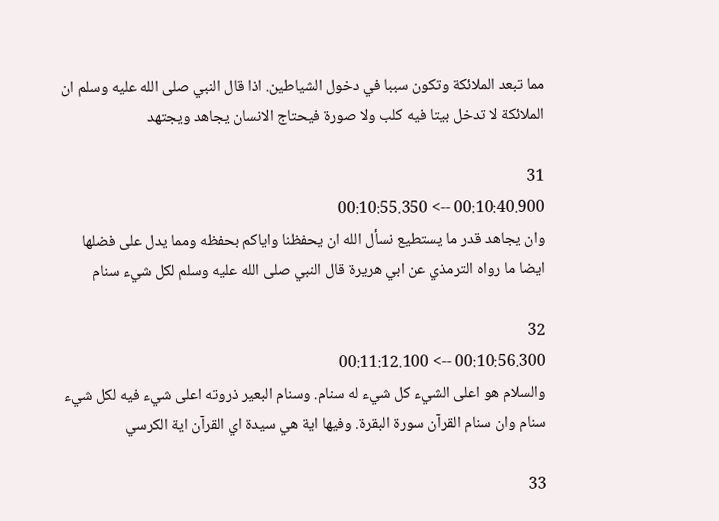مما تبعد الملائكة وتكون سببا في دخول الشياطين. اذا قال النبي صلى الله عليه وسلم ان الملائكة لا تدخل بيتا فيه كلب ولا صورة فيحتاج الانسان يجاهد ويجتهد

31
00:10:40.900 --> 00:10:55.350
وان يجاهد قدر ما يستطيع نسأل الله ان يحفظنا واياكم بحفظه ومما يدل على فضلها ايضا ما رواه الترمذي عن ابي هريرة قال النبي صلى الله عليه وسلم لكل شيء سنام

32
00:10:56.300 --> 00:11:12.100
والسلام هو اعلى الشيء كل شيء له سنام. وسنام البعير ذروته اعلى شيء فيه لكل شيء سنام وان سنام القرآن سورة البقرة. وفيها اية هي سيدة اي القرآن اية الكرسي

33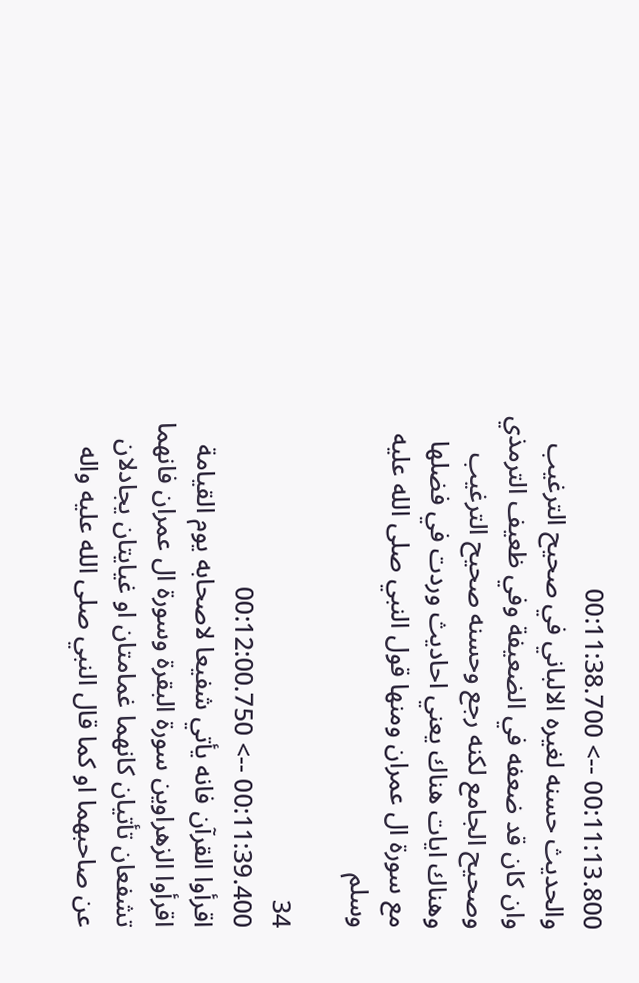00:11:13.800 --> 00:11:38.700
والحديث حسنه لغيره الالباني في صحيح الترغيب وان كان قد ضعفه في الضعيفة وفي ظعيف الترمذي وصحيح الجامع لكنه رجع وحسنه صحيح الترغيب وهناك ايات هناك يعني احاديث وردت في فضلها مع سورة ال عمران ومنها قول النبي صلى الله عليه وسلم

34
00:11:39.400 --> 00:12:00.750
اقرأوا القرآن فانه يأتي شفيعا لاصحابه يوم القيامة اقرأوا الزهراوين سورة البقرة وسورة ال عمران فانهما تشفعان تأتيان كانهما غمامتان او غيايتان يجادلان عن صاحبهما او كما قال النبي صلى الله عليه واله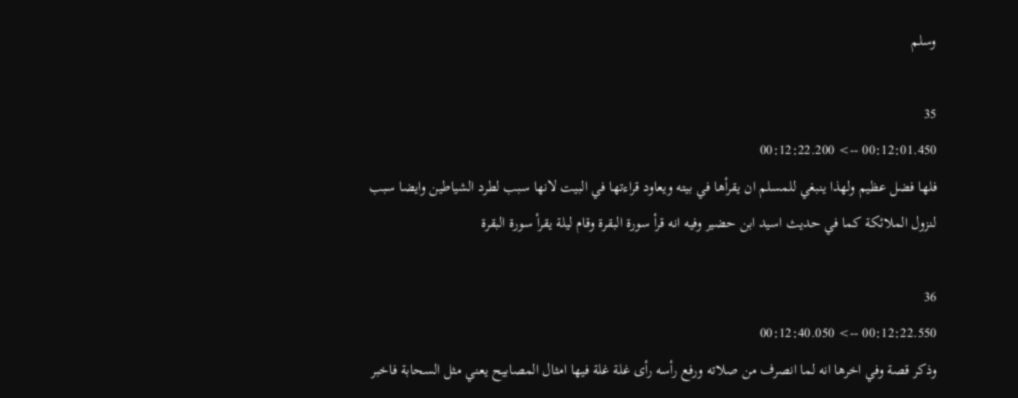وسلم

35
00:12:01.450 --> 00:12:22.200
فلها فضل عظيم ولهذا ينبغي للمسلم ان يقرأها في بيته ويعاود قراءتها في البيت لانها سبب لطرد الشياطين وايضا سبب لنزول الملائكة كما في حديث اسيد ابن حضير وفيه انه قرأ سورة البقرة وقام ليلة يقرأ سورة البقرة

36
00:12:22.550 --> 00:12:40.050
وذكر قصة وفي اخرها انه لما انصرف من صلاته ورفع رأسه رأى غلة غلة فيها امثال المصابيح يعني مثل السحابة فاخبر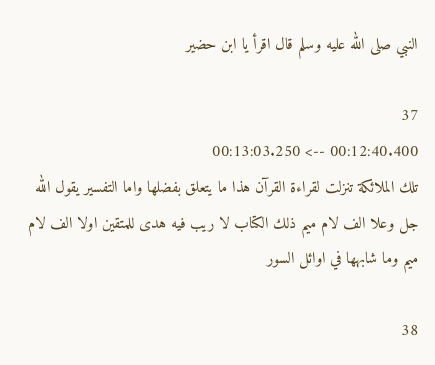النبي صلى الله عليه وسلم قال اقرأ يا ابن حضير

37
00:12:40.400 --> 00:13:03.250
تلك الملائكة تنزلت لقراءة القرآن هذا ما يتعلق بفضلها واما التفسير يقول الله جل وعلا الف لام ميم ذلك الكتاب لا ريب فيه هدى للمتقين اولا الف لام ميم وما شابهها في اوائل السور

38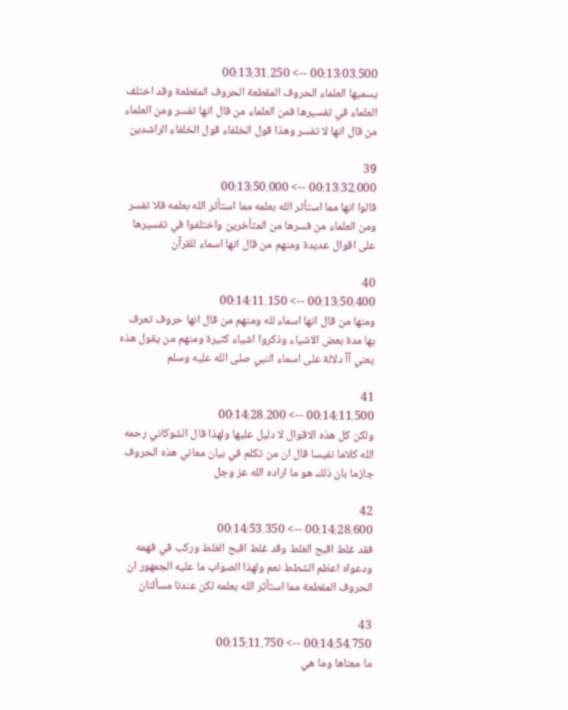00:13:03.500 --> 00:13:31.250
يسميها العلماء الحروف المقطعة الحروف المقطعة وقد اختلف العلماء في تفسيرها فمن العلماء من قال انها تفسر ومن العلماء من قال انها لا تفسر وهذا قول الخلفاء قول الخلفاء الراشدين

39
00:13:32.000 --> 00:13:50.000
قالوا انها مما استأثر الله بعلمه مما استأثر الله بعلمه فلا تفسر ومن العلماء من فسرها من المتأخرين واختلفوا في تفسيرها على اقوال عديدة ومنهم من قال انها اسماء للقرآن

40
00:13:50.400 --> 00:14:11.150
ومنها من قال انها اسماء لله ومنهم من قال انها حروف تعرف بها مدة بعض الاشياء وذكروا اشياء كثيرة ومنهم من يقول هذه يعني آآ دلالة على اسماء النبي صلى الله عليه وسلم

41
00:14:11.500 --> 00:14:28.200
ولكن كل هذه الاقوال لا دليل عليها ولهذا قال الشوكاني رحمه الله كلاما نفيسا قال ان من تكلم في بيان معاني هذه الحروف جازما بان ذلك هو ما اراده الله عز وجل

42
00:14:28.600 --> 00:14:53.350
فقد غلط اقبح الغلط وقد غلط اقبح الغلط وركب في فهمه ودعواه اعظم الشطط نعم ولهذا الصواب ما عليه الجمهور ان الحروف المقطعة مما استأثر الله بعلمه لكن عندنا مسألتان

43
00:14:54.750 --> 00:15:11.750
ما معناها وما هي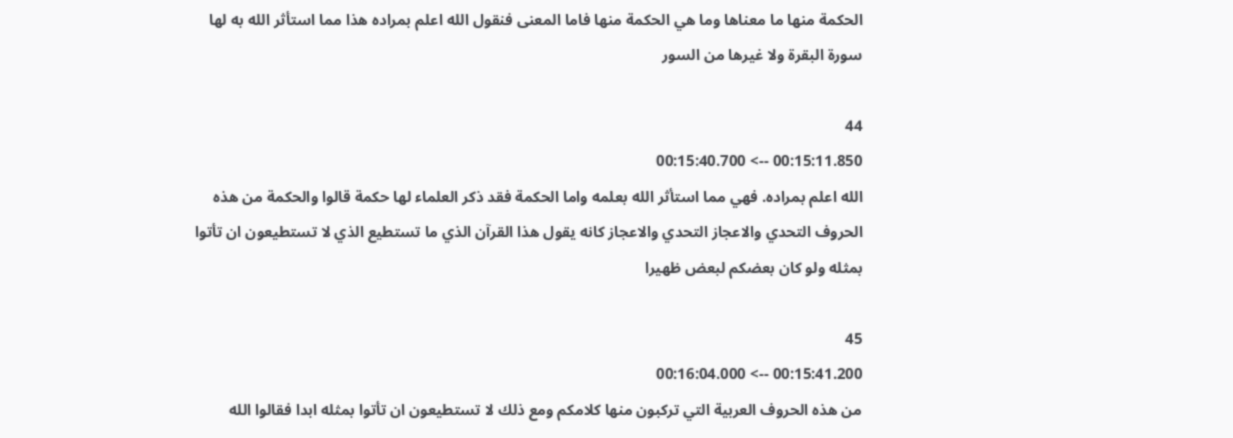الحكمة منها ما معناها وما هي الحكمة منها فاما المعنى فنقول الله اعلم بمراده هذا مما استأثر الله به لها سورة البقرة ولا غيرها من السور

44
00:15:11.850 --> 00:15:40.700
الله اعلم بمراده. فهي مما استأثر الله بعلمه واما الحكمة فقد ذكر العلماء لها حكمة قالوا والحكمة من هذه الحروف التحدي والاعجاز التحدي والاعجاز كانه يقول هذا القرآن الذي ما تستطيع الذي لا تستطيعون ان تأتوا بمثله ولو كان بعضكم لبعض ظهيرا

45
00:15:41.200 --> 00:16:04.000
من هذه الحروف العربية التي تركبون منها كلامكم ومع ذلك لا تستطيعون ان تأتوا بمثله ابدا فقالوا الله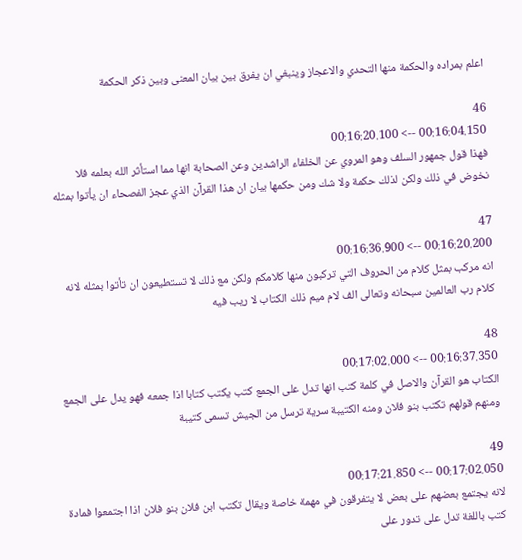اعلم بمراده والحكمة منها التحدي والاعجاز وينبغي ان يفرق بين بيان المعنى وبين ذكر الحكمة

46
00:16:04.150 --> 00:16:20.100
فهذا قول جمهور السلف وهو المروي عن الخلفاء الراشدين وعن الصحابة انها مما استأثر الله بعلمه فلا نخوض في ذلك ولكن لذلك حكمة ولا شك ومن حكمها بيان ان هذا القرآن الذي عجز الفصحاء ان يأتوا بمثله

47
00:16:20.200 --> 00:16:36.900
انه مركب بمثل كلام من الحروف التي تركبون منها كلامكم ولكن مع ذلك لا تستطيعون ان تأتوا بمثله لانه كلام رب العالمين سبحانه وتعالى الف لام ميم ذلك الكتاب لا ريب فيه

48
00:16:37.350 --> 00:17:02.000
الكتاب هو القرآن والاصل في كلمة كتب انها تدل على الجمع كتب يكتب كتابا اذا جمعه فهو يدل على الجمع ومنهم قولهم تكتب بنو فلان ومنه الكتيبة سرية ترسل من الجيش تسمى كتيبة

49
00:17:02.050 --> 00:17:21.850
لانه يجتمع بعضهم على بعض لا يتفرقون في مهمة خاصة ويقال تكتب ابن فلان بنو فلان اذا اجتمعوا فمادة كتب باللغة تدل على تدور على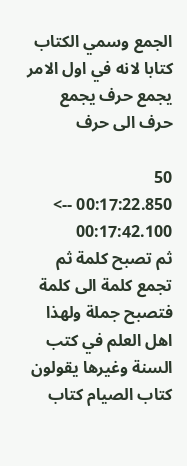الجمع وسمي الكتاب كتابا لانه في اول الامر يجمع حرف يجمع حرف الى حرف

50
00:17:22.850 --> 00:17:42.100
ثم تصبح كلمة ثم تجمع كلمة الى كلمة فتصبح جملة ولهذا اهل العلم في كتب السنة وغيرها يقولون كتاب الصيام كتاب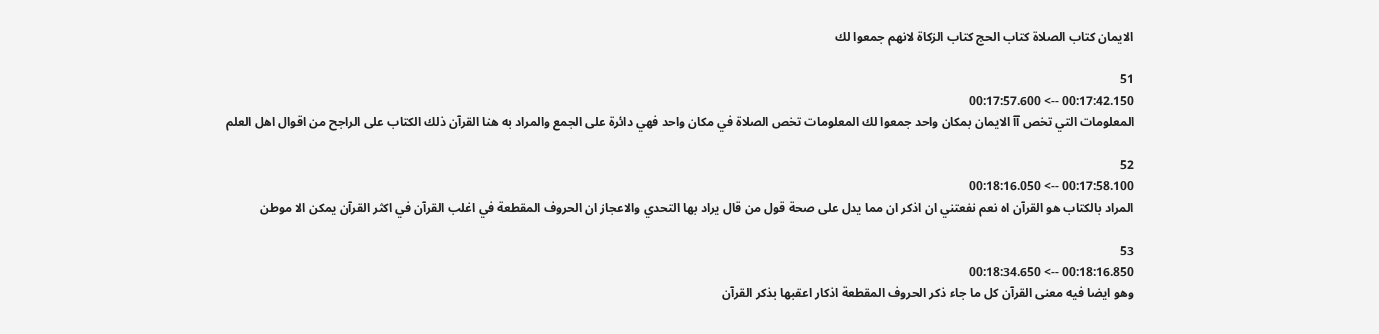الايمان كتاب الصلاة كتاب الحج كتاب الزكاة لانهم جمعوا لك

51
00:17:42.150 --> 00:17:57.600
المعلومات التي تخص آآ الايمان بمكان واحد جمعوا لك المعلومات تخص الصلاة في مكان واحد فهي دائرة على الجمع والمراد به هنا القرآن ذلك الكتاب على الراجح من اقوال اهل العلم

52
00:17:58.100 --> 00:18:16.050
المراد بالكتاب هو القرآن اه نعم نفعتني ان اذكر ان مما يدل على صحة قول من قال يراد بها التحدي والاعجاز ان الحروف المقطعة في اغلب القرآن في اكثر القرآن يمكن الا موطن

53
00:18:16.850 --> 00:18:34.650
وهو ايضا فيه معنى القرآن كل ما جاء ذكر الحروف المقطعة اذكار اعقبها بذكر القرآن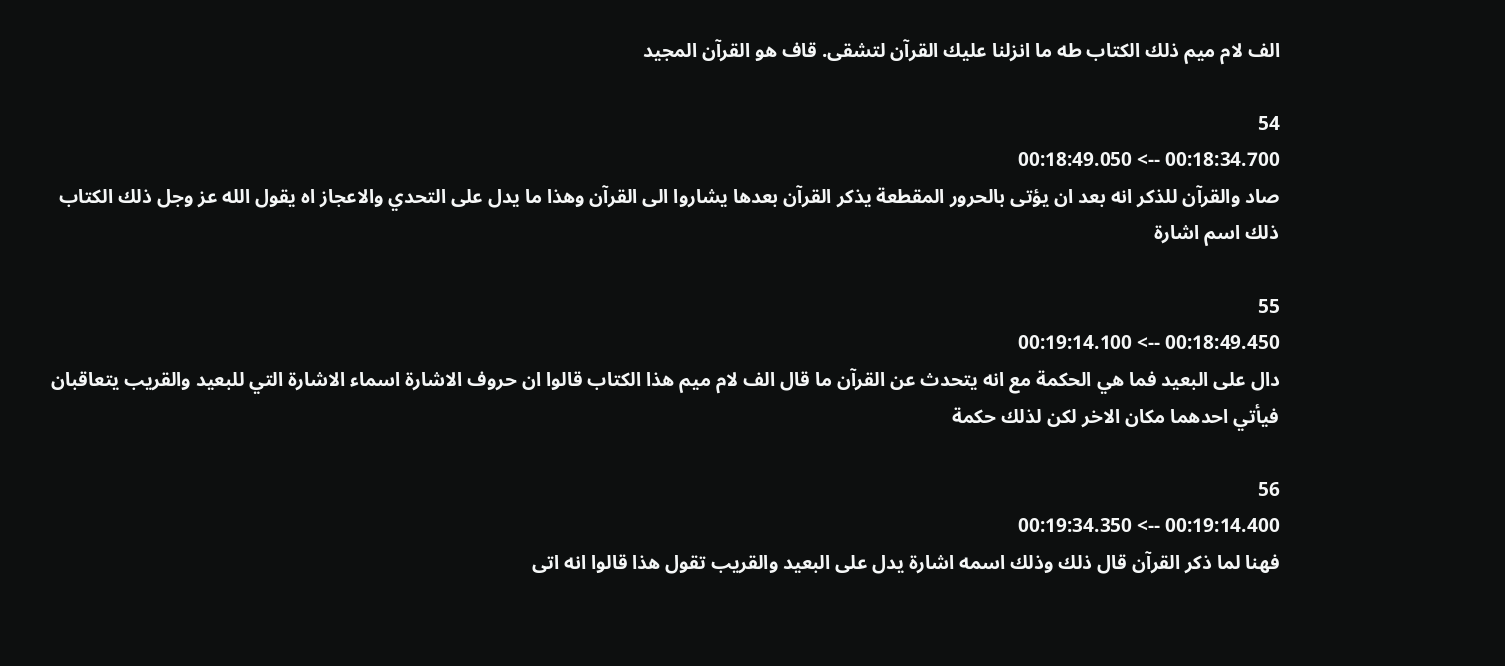الف لام ميم ذلك الكتاب طه ما انزلنا عليك القرآن لتشقى. قاف هو القرآن المجيد

54
00:18:34.700 --> 00:18:49.050
صاد والقرآن للذكر انه بعد ان يؤتى بالحرور المقطعة يذكر القرآن بعدها يشاروا الى القرآن وهذا ما يدل على التحدي والاعجاز اه يقول الله عز وجل ذلك الكتاب ذلك اسم اشارة

55
00:18:49.450 --> 00:19:14.100
دال على البعيد فما هي الحكمة مع انه يتحدث عن القرآن ما قال الف لام ميم هذا الكتاب قالوا ان حروف الاشارة اسماء الاشارة التي للبعيد والقريب يتعاقبان فيأتي احدهما مكان الاخر لكن لذلك حكمة

56
00:19:14.400 --> 00:19:34.350
فهنا لما ذكر القرآن قال ذلك وذلك اسمه اشارة يدل على البعيد والقريب تقول هذا قالوا انه اتى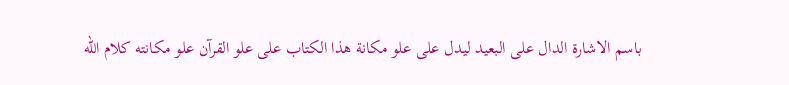باسم الاشارة الدال على البعيد ليدل على علو مكانة هذا الكتاب على علو القرآن علو مكانته كلام الله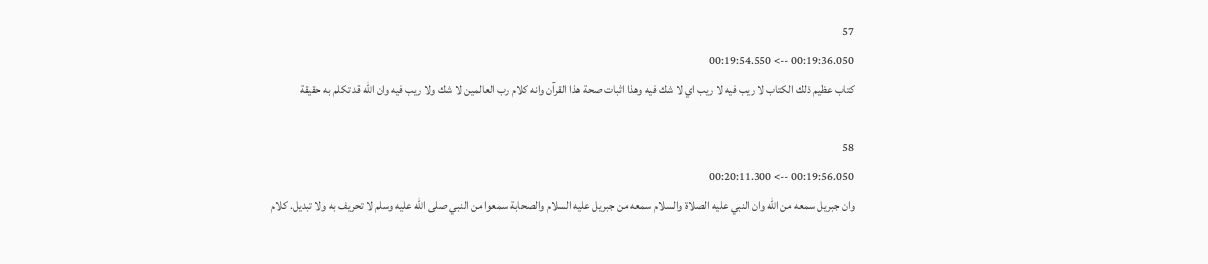57
00:19:36.050 --> 00:19:54.550
كتاب عظيم ذلك الكتاب لا ريب فيه لا ريب اي لا شك فيه وهذا اثبات صحة هذا القرآن وانه كلام رب العالمين لا شك ولا ريب فيه وان الله قد تكلم به حقيقة

58
00:19:56.050 --> 00:20:11.300
وان جبريل سمعه من الله وان النبي عليه الصلاة والسلام سمعه من جبريل عليه السلام والصحابة سمعوا من النبي صلى الله عليه وسلم لا تحريف به ولا تبديل. كلام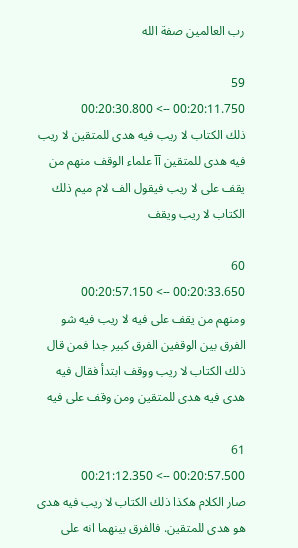رب العالمين صفة الله

59
00:20:11.750 --> 00:20:30.800
ذلك الكتاب لا ريب فيه هدى للمتقين لا ريب فيه هدى للمتقين آآ علماء الوقف منهم من يقف على لا ريب فيقول الف لام ميم ذلك الكتاب لا ريب ويقف

60
00:20:33.650 --> 00:20:57.150
ومنهم من يقف على فيه لا ريب فيه شو الفرق بين الوقفين الفرق كبير جدا فمن قال ذلك الكتاب لا ريب ووقف ابتدأ فقال فيه هدى فيه هدى للمتقين ومن وقف على فيه

61
00:20:57.500 --> 00:21:12.350
صار الكلام هكذا ذلك الكتاب لا ريب فيه هدى هو هدى للمتقين. فالفرق بينهما انه على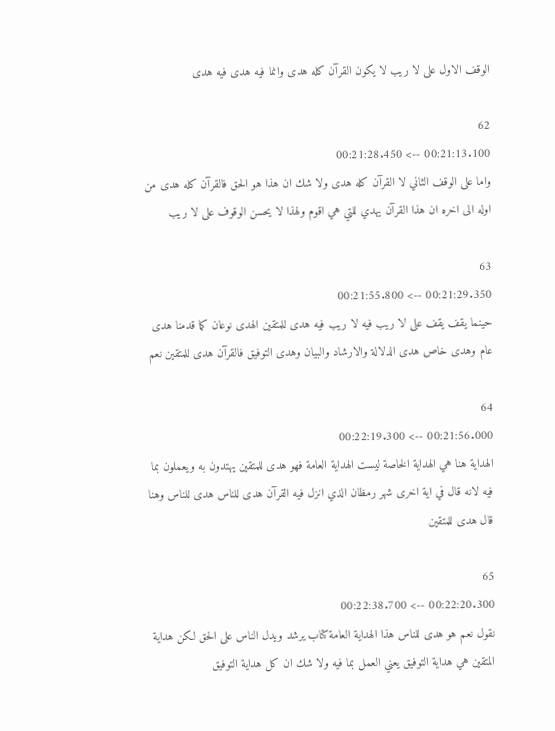الوقف الاول على لا ريب لا يكون القرآن كله هدى وانما فيه هدى فيه هدى

62
00:21:13.100 --> 00:21:28.450
واما على الوقف الثاني لا القرآن كله هدى ولا شك ان هذا هو الحق فالقرآن كله هدى من اوله الى اخره ان هذا القرآن يهدي للتي هي اقوم ولهذا لا يحسن الوقوف على لا ريب

63
00:21:29.350 --> 00:21:55.800
حينما يقف يقف على لا ريب فيه لا ريب فيه هدى للمتقين الهدى نوعان كما قدمنا هدى عام وهدى خاص هدى الدلالة والارشاد والبيان وهدى التوفيق فالقرآن هدى للمتقين نعم

64
00:21:56.000 --> 00:22:19.300
الهداية هنا هي الهداية الخاصة ليست الهداية العامة فهو هدى للمتقين يهتدون به ويعملون بما فيه لانه قال في اية اخرى شهر رمظان الذي انزل فيه القرآن هدى للناس هدى للناس وهنا قال هدى للمتقين

65
00:22:20.300 --> 00:22:38.700
نقول نعم هو هدى للناس هذا الهداية العامة كتاب يرشد ويدل الناس على الحق لكن هداية المتقين هي هداية التوفيق يعني العمل بما فيه ولا شك ان كل هداية التوفيق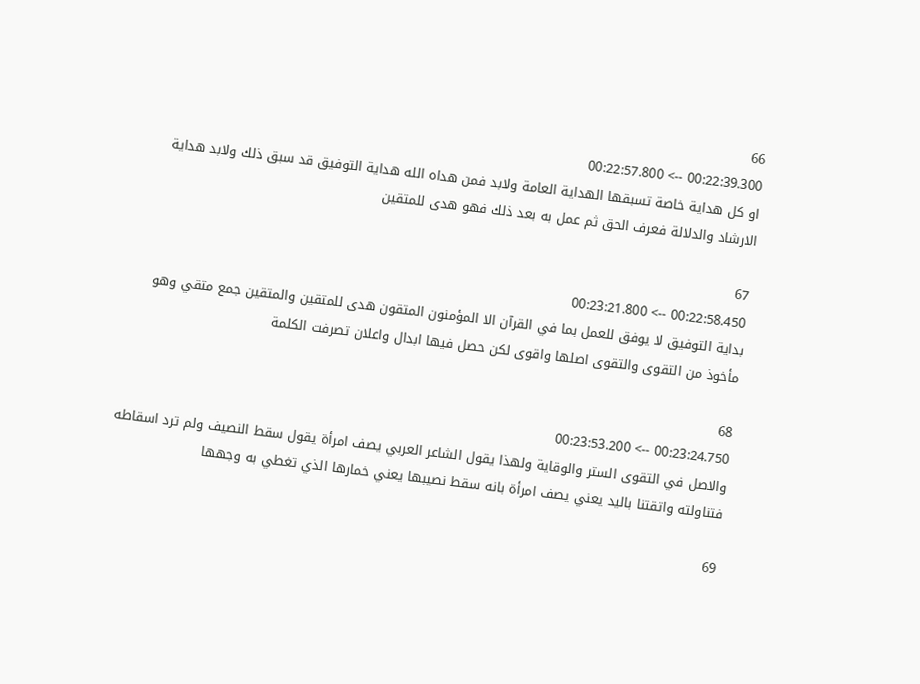66
00:22:39.300 --> 00:22:57.800
او كل هداية خاصة تسبقها الهداية العامة ولابد فمن هداه الله هداية التوفيق قد سبق ذلك ولابد هداية الارشاد والدلالة فعرف الحق ثم عمل به بعد ذلك فهو هدى للمتقين

67
00:22:58.450 --> 00:23:21.800
بداية التوفيق لا يوفق للعمل بما في القرآن الا المؤمنون المتقون هدى للمتقين والمتقين جمع متقي وهو مأخوذ من التقوى والتقوى اصلها واقوى لكن حصل فيها ابدال واعلان تصرفت الكلمة

68
00:23:24.750 --> 00:23:53.200
والاصل في التقوى الستر والوقاية ولهذا يقول الشاعر العربي يصف امرأة يقول سقط النصيف ولم ترد اسقاطه فتناولته واتقتنا باليد يعني يصف امرأة بانه سقط نصيبها يعني خمارها الذي تغطي به وجهها

69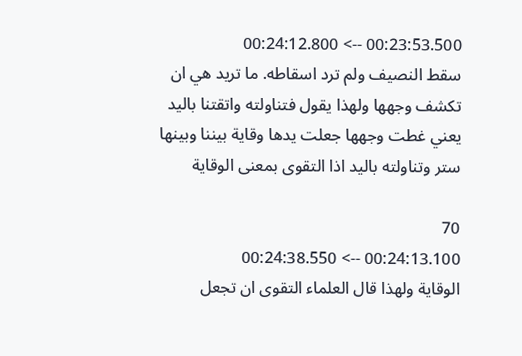00:23:53.500 --> 00:24:12.800
سقط النصيف ولم ترد اسقاطه. ما تريد هي ان تكشف وجهها ولهذا يقول فتناولته واتقتنا باليد يعني غطت وجهها جعلت يدها وقاية بيننا وبينها ستر وتناولته باليد اذا التقوى بمعنى الوقاية

70
00:24:13.100 --> 00:24:38.550
الوقاية ولهذا قال العلماء التقوى ان تجعل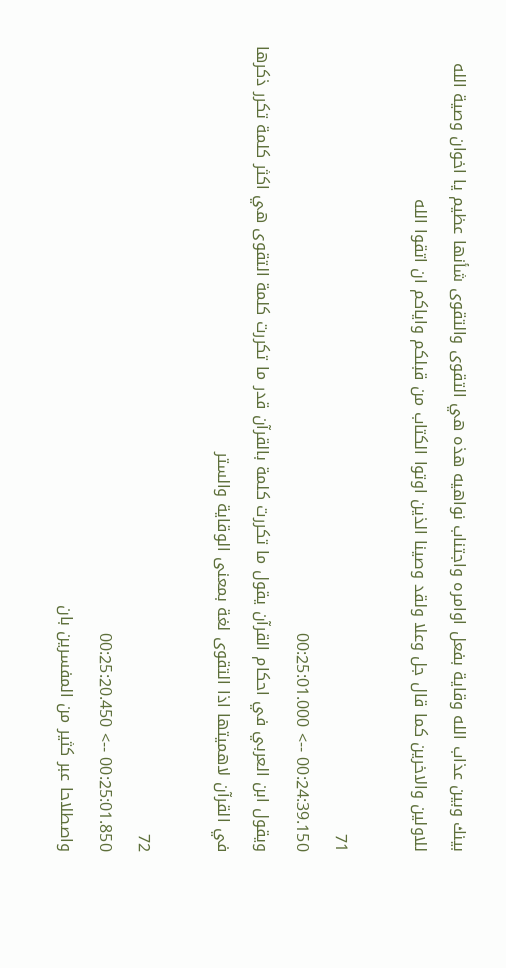بينك وبين عذاب الله وقاية بفعل اوامره واجتناب نواهيه هذه هي التقوى والتقوى شأنها عظيم يا اخوان وصية الله للاولين والاخرين كما قال جل وعلا ولقد وصينا الذين اوتوا الكتاب من قبلكم واياكم ان اتقوا الله

71
00:24:39.150 --> 00:25:01.000
ويقول ابن العربي في احكام القرآن يقول ما تكررت كلمة بالقرآن قدر ما تكررت كلمة التقوى هي اكثر كلمة تكرر ذكرها في القرآن لاهميتها اذا التقوى لغة بمعنى الوقاية والستر

72
00:25:01.850 --> 00:25:20.450
واصطلاحا عبر كثير من المفسرين بان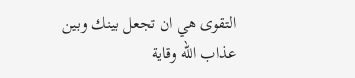التقوى هي ان تجعل بينك وبين عذاب الله وقاية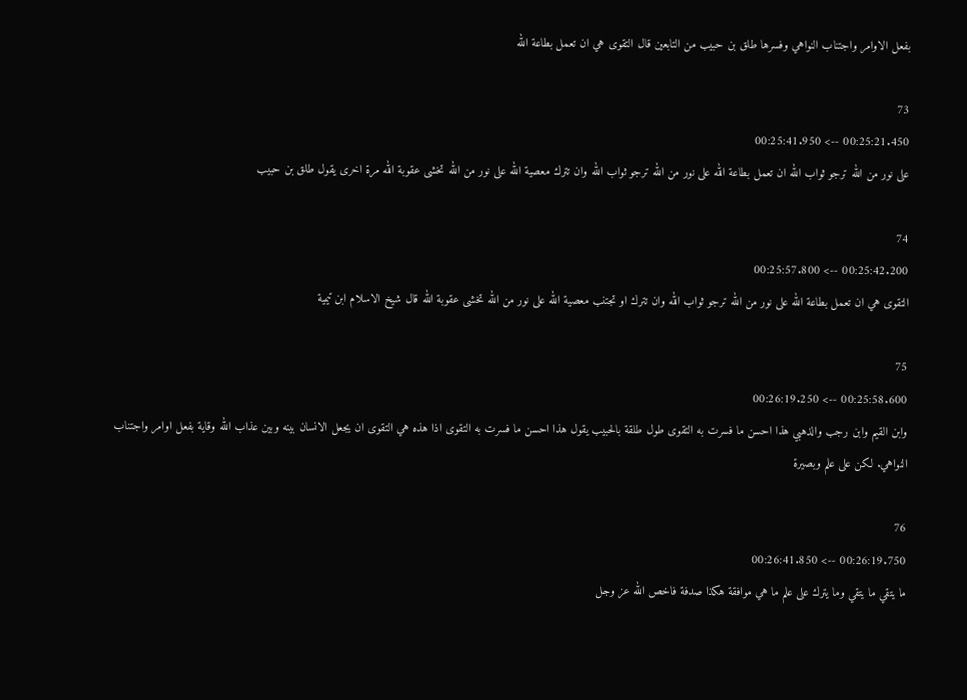بفعل الاوامر واجتناب النواهي وفسرها طلق بن حبيب من التابعين قال التقوى هي ان تعمل بطاعة الله

73
00:25:21.450 --> 00:25:41.950
على نور من الله ترجو ثواب الله ان تعمل بطاعة الله على نور من الله ترجو ثواب الله وان تترك معصية الله على نور من الله تخشى عقوبة الله مرة اخرى يقول طلق بن حبيب

74
00:25:42.200 --> 00:25:57.800
التقوى هي ان تعمل بطاعة الله على نور من الله ترجو ثواب الله وان تترك او تجتنب معصية الله على نور من الله تخشى عقوبة الله قال شيخ الاسلام ابن تيمية

75
00:25:58.600 --> 00:26:19.250
وابن القيم وابن رجب والذهبي هذا احسن ما فسرت به التقوى طول طلقة بالحبيب يقول هذا احسن ما فسرت به التقوى اذا هذه هي التقوى ان يجعل الانسان بينه وبين عذاب الله وقاية بفعل اوامر واجتناب النواهي. لكن على علم وبصيرة

76
00:26:19.750 --> 00:26:41.850
ما يتقي ما يتقي وما يترك على علم ما هي موافقة هكذا صدفة فاخص الله عز وجل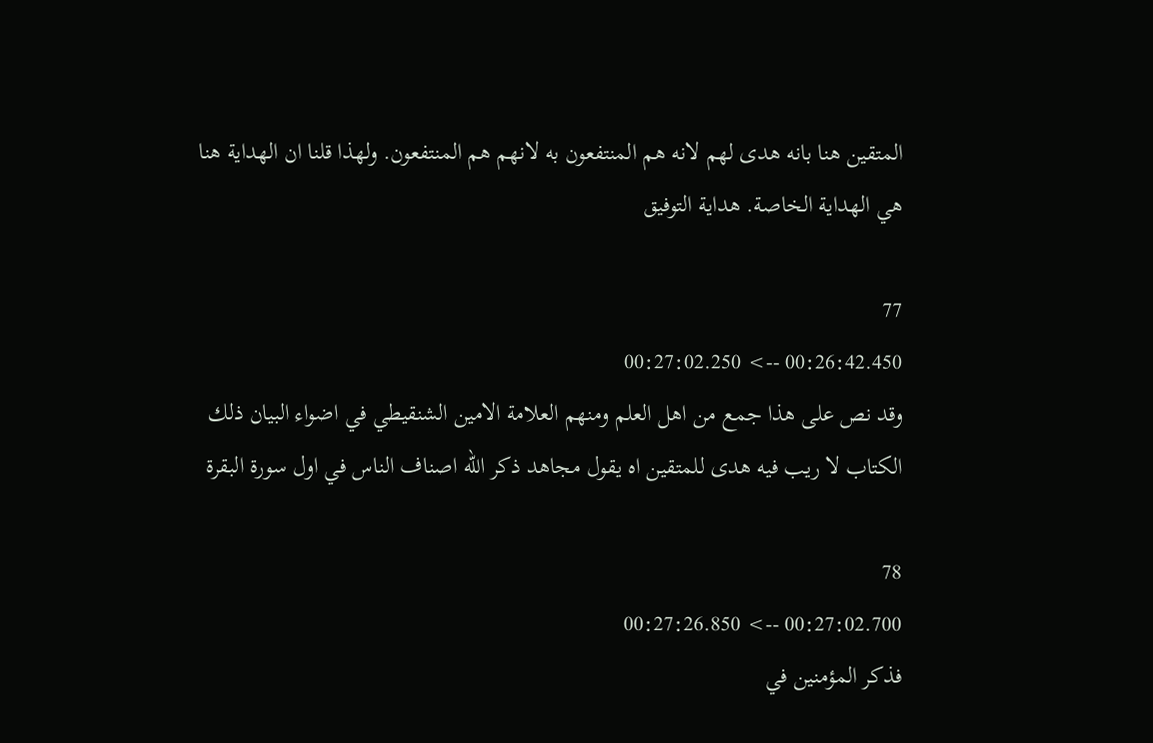المتقين هنا بانه هدى لهم لانه هم المنتفعون به لانهم هم المنتفعون. ولهذا قلنا ان الهداية هنا هي الهداية الخاصة. هداية التوفيق

77
00:26:42.450 --> 00:27:02.250
وقد نص على هذا جمع من اهل العلم ومنهم العلامة الامين الشنقيطي في اضواء البيان ذلك الكتاب لا ريب فيه هدى للمتقين اه يقول مجاهد ذكر الله اصناف الناس في اول سورة البقرة

78
00:27:02.700 --> 00:27:26.850
فذكر المؤمنين في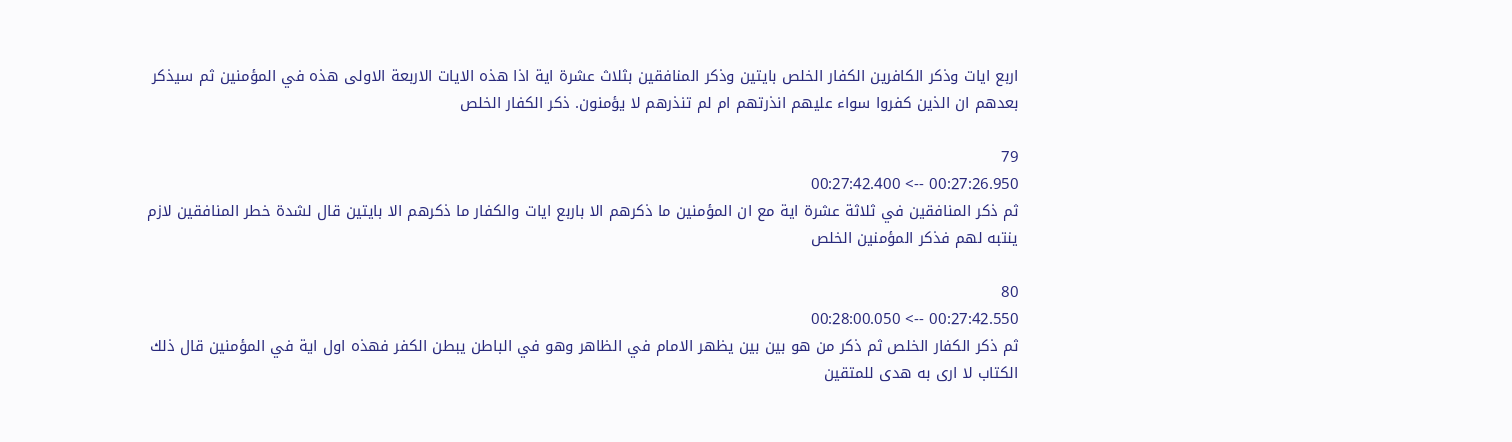اربع ايات وذكر الكافرين الكفار الخلص بايتين وذكر المنافقين بثلاث عشرة اية اذا هذه الايات الاربعة الاولى هذه في المؤمنين ثم سيذكر بعدهم ان الذين كفروا سواء عليهم انذرتهم ام لم تنذرهم لا يؤمنون. ذكر الكفار الخلص

79
00:27:26.950 --> 00:27:42.400
ثم ذكر المنافقين في ثلاثة عشرة اية مع ان المؤمنين ما ذكرهم الا باربع ايات والكفار ما ذكرهم الا بايتين قال لشدة خطر المنافقين لازم ينتبه لهم فذكر المؤمنين الخلص

80
00:27:42.550 --> 00:28:00.050
ثم ذكر الكفار الخلص ثم ذكر من هو بين بين يظهر الامام في الظاهر وهو في الباطن يبطن الكفر فهذه اول اية في المؤمنين قال ذلك الكتاب لا ارى به هدى للمتقين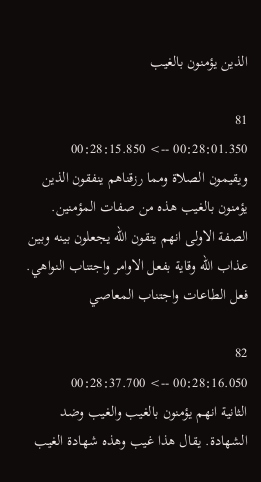الذين يؤمنون بالغيب

81
00:28:01.350 --> 00:28:15.850
ويقيمون الصلاة ومما رزقناهم ينفقون الذين يؤمنون بالغيب هذه من صفات المؤمنين. الصفة الاولى انهم يتقون الله يجعلون بينه وبين عذاب الله وقاية بفعل الاوامر واجتناب النواهي. فعل الطاعات واجتناب المعاصي

82
00:28:16.050 --> 00:28:37.700
الثانية انهم يؤمنون بالغيب والغيب وضد الشهادة. يقال هذا غيب وهذه شهادة الغيب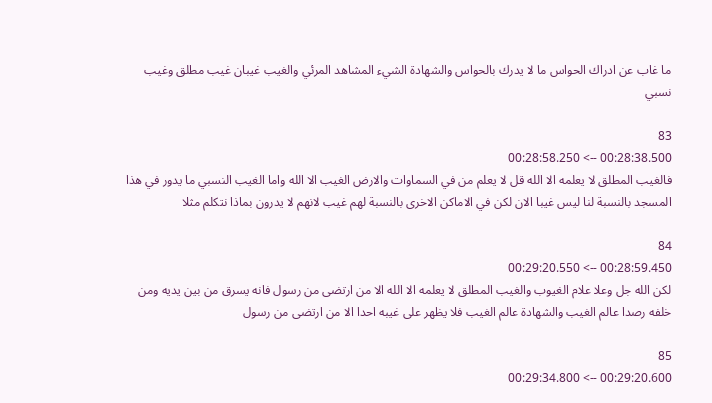ما غاب عن ادراك الحواس ما لا يدرك بالحواس والشهادة الشيء المشاهد المرئي والغيب غيبان غيب مطلق وغيب نسبي

83
00:28:38.500 --> 00:28:58.250
فالغيب المطلق لا يعلمه الا الله قل لا يعلم من في السماوات والارض الغيب الا الله واما الغيب النسبي ما يدور في هذا المسجد بالنسبة لنا ليس غيبا الان لكن في الاماكن الاخرى بالنسبة لهم غيب لانهم لا يدرون بماذا نتكلم مثلا

84
00:28:59.450 --> 00:29:20.550
لكن الله جل وعلا علام الغيوب والغيب المطلق لا يعلمه الا الله الا من ارتضى من رسول فانه يسرق من بين يديه ومن خلفه رصدا عالم الغيب والشهادة عالم الغيب فلا يظهر على غيبه احدا الا من ارتضى من رسول

85
00:29:20.600 --> 00:29:34.800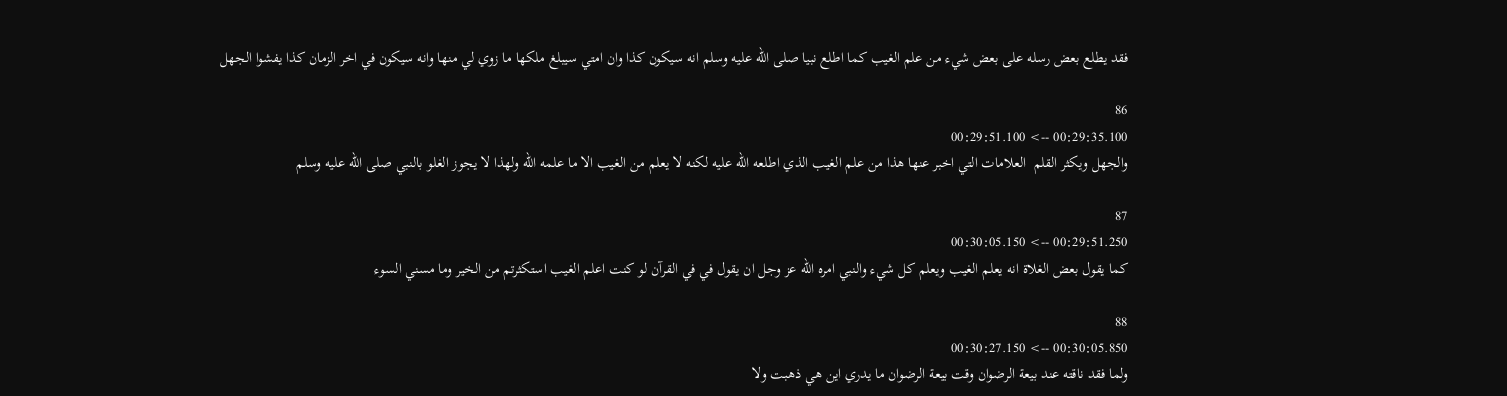فقد يطلع بعض رسله على بعض شيء من علم الغيب كما اطلع نبيا صلى الله عليه وسلم انه سيكون كذا وان امتي سيبلغ ملكها ما زوي لي منها وانه سيكون في اخر الزمان كذا يفشوا الجهل

86
00:29:35.100 --> 00:29:51.100
والجهل ويكثر القلم  العلامات التي اخبر عنها هذا من علم الغيب الذي اطلعه الله عليه لكنه لا يعلم من الغيب الا ما علمه الله ولهذا لا يجوز الغلو بالنبي صلى الله عليه وسلم

87
00:29:51.250 --> 00:30:05.150
كما يقول بعض الغلاة انه يعلم الغيب ويعلم كل شيء والنبي امره الله عز وجل ان يقول في في القرآن لو كنت اعلم الغيب استكثرتم من الخير وما مسني السوء

88
00:30:05.850 --> 00:30:27.150
ولما فقد ناقته عند بيعة الرضوان وقت بيعة الرضوان ما يدري اين هي ذهبت ولا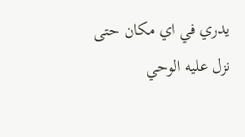يدري في اي مكان حتى نزل عليه الوحي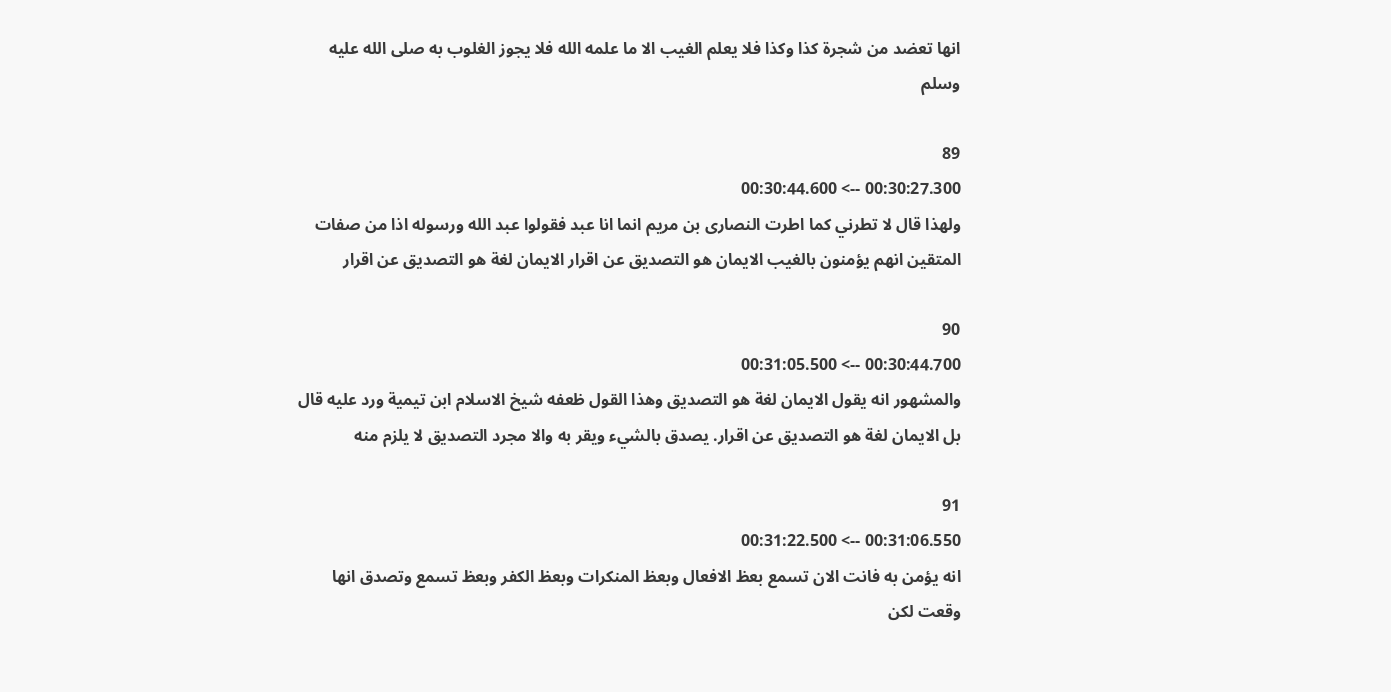انها تعضد من شجرة كذا وكذا فلا يعلم الغيب الا ما علمه الله فلا يجوز الغلوب به صلى الله عليه وسلم

89
00:30:27.300 --> 00:30:44.600
ولهذا قال لا تطرني كما اطرت النصارى بن مريم انما انا عبد فقولوا عبد الله ورسوله اذا من صفات المتقين انهم يؤمنون بالغيب الايمان هو التصديق عن اقرار الايمان لغة هو التصديق عن اقرار

90
00:30:44.700 --> 00:31:05.500
والمشهور انه يقول الايمان لغة هو التصديق وهذا القول ظعفه شيخ الاسلام ابن تيمية ورد عليه قال بل الايمان لغة هو التصديق عن اقرار. يصدق بالشيء ويقر به والا مجرد التصديق لا يلزم منه

91
00:31:06.550 --> 00:31:22.500
انه يؤمن به فانت الان تسمع بعظ الافعال وبعظ المنكرات وبعظ الكفر وبعظ تسمع وتصدق انها وقعت لكن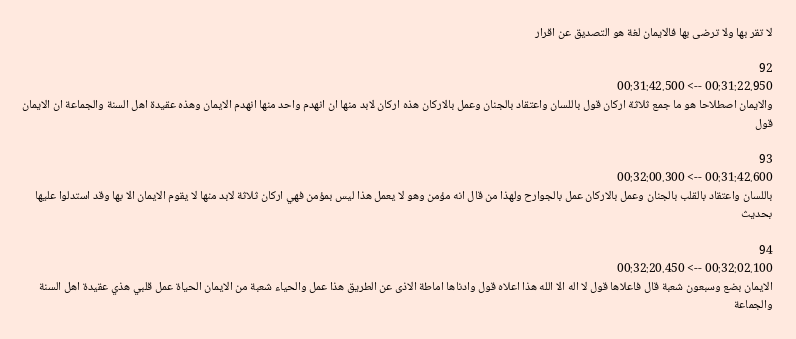لا تقر بها ولا ترضى بها فالايمان لغة هو التصديق عن اقرار

92
00:31:22.950 --> 00:31:42.500
والايمان اصطلاحا هو ما جمع ثلاثة اركان قول باللسان واعتقاد بالجنان وعمل بالاركان هذه اركان لابد منها ان انهدم واحد منها انهدم الايمان وهذه عقيدة اهل السنة والجماعة ان الايمان قول

93
00:31:42.600 --> 00:32:00.300
باللسان واعتقاد بالقلب بالجنان وعمل بالاركان عمل بالجوارح ولهذا من قال انه مؤمن وهو لا يعمل هذا ليس بمؤمن فهي اركان ثلاثة لابد منها لا يقوم الايمان الا بها وقد استدلوا عليها بحديث

94
00:32:02.100 --> 00:32:20.450
الايمان بضع وسبعون شعبة قال فاعلاها قول لا اله الا الله هذا اعلاه قول وادناها اماطة الاذى عن الطريق هذا عمل والحياء شعبة من الايمان الحياة عمل قلبي هذي عقيدة اهل السنة والجماعة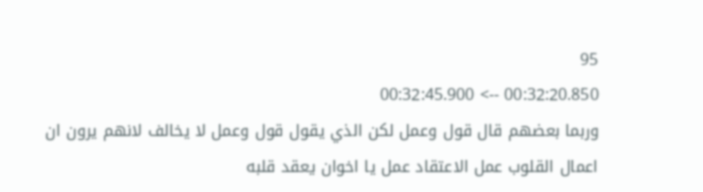95
00:32:20.850 --> 00:32:45.900
وربما بعضهم قال قول وعمل لكن الذي يقول قول وعمل لا يخالف لانهم يرون ان اعمال القلوب عمل الاعتقاد عمل يا اخوان يعقد قلبه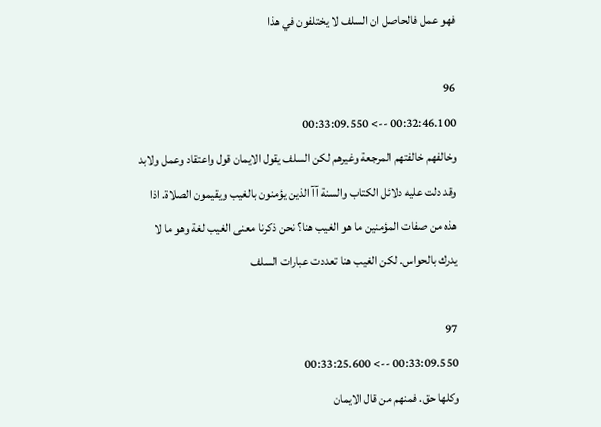فهو عمل فالحاصل ان السلف لا يختلفون في هذا

96
00:32:46.100 --> 00:33:09.550
وخالفهم خالفتهم المرجعة وغيرهم لكن السلف يقول الايمان قول واعتقاد وعمل ولابد وقد دلت عليه دلائل الكتاب والسنة آآ الذين يؤمنون بالغيب ويقيمون الصلاة. اذا هذه من صفات المؤمنين ما هو الغيب هنا؟ نحن ذكرنا معنى الغيب لغة وهو ما لا يدرك بالحواس. لكن الغيب هنا تعددت عبارات السلف

97
00:33:09.550 --> 00:33:25.600
وكلها حق. فمنهم من قال الايمان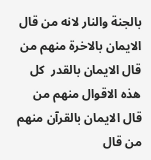بالجنة والنار لانه من قال الايمان بالاخرة منهم من قال الايمان بالقدر  كل هذه الاقوال منهم من قال الايمان بالقرآن منهم من قال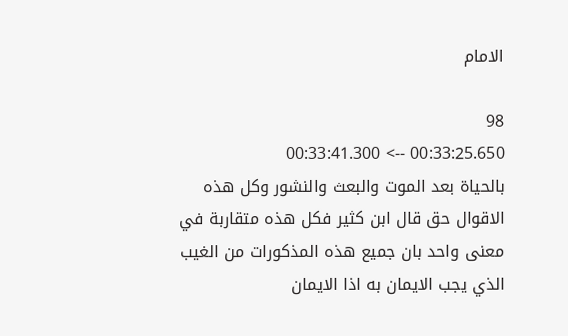الامام

98
00:33:25.650 --> 00:33:41.300
بالحياة بعد الموت والبعث والنشور وكل هذه الاقوال حق قال ابن كثير فكل هذه متقاربة في معنى واحد بان جميع هذه المذكورات من الغيب الذي يجب الايمان به اذا الايمان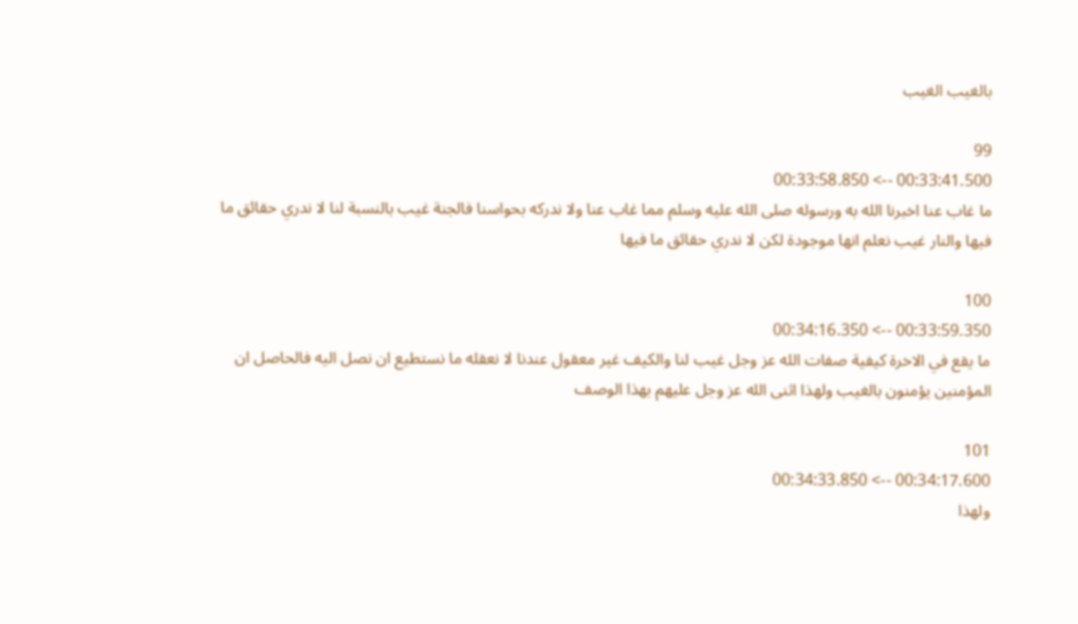بالغيب الغيب

99
00:33:41.500 --> 00:33:58.850
ما غاب عنا اخبرنا الله به ورسوله صلى الله عليه وسلم مما غاب عنا ولا ندركه بحواسنا فالجنة غيب بالنسبة لنا لا ندري حقائق ما فيها والنار غيب نعلم انها موجودة لكن لا ندري حقائق ما فيها

100
00:33:59.350 --> 00:34:16.350
ما يقع في الاخرة كيفية صفات الله عز وجل غيب لنا والكيف غير معقول عندنا لا نعقله ما نستطيع ان نصل اليه فالحاصل ان المؤمنين يؤمنون بالغيب ولهذا اثنى الله عز وجل عليهم بهذا الوصف

101
00:34:17.600 --> 00:34:33.850
ولهذا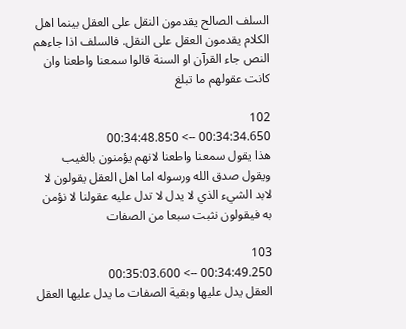السلف الصالح يقدمون النقل على العقل بينما اهل الكلام يقدمون العقل على النقل. فالسلف اذا جاءهم النص جاء القرآن او السنة قالوا سمعنا واطعنا وان كانت عقولهم ما تبلغ

102
00:34:34.650 --> 00:34:48.850
هذا يقول سمعنا واطعنا لانهم يؤمنون بالغيب ويقول صدق الله ورسوله اما اهل العقل يقولون لا لابد الشيء الذي لا يدل لا تدل عليه عقولنا لا نؤمن به فيقولون نثبت سبعا من الصفات

103
00:34:49.250 --> 00:35:03.600
العقل يدل عليها وبقية الصفات ما يدل عليها العقل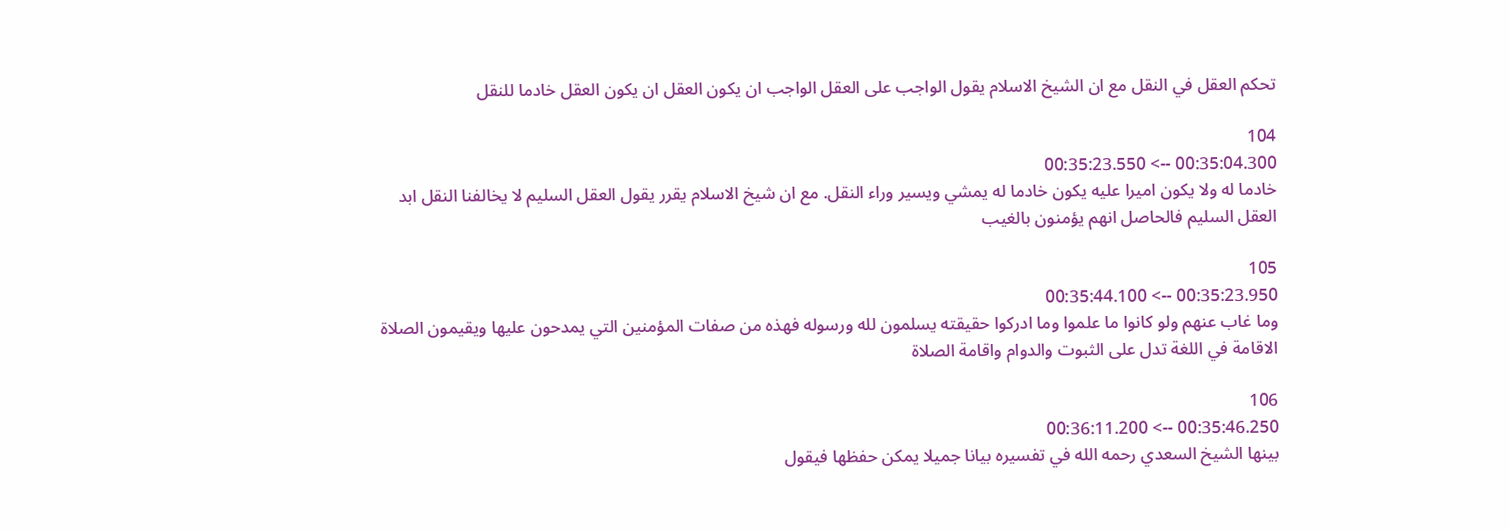تحكم العقل في النقل مع ان الشيخ الاسلام يقول الواجب على العقل الواجب ان يكون العقل ان يكون العقل خادما للنقل

104
00:35:04.300 --> 00:35:23.550
خادما له ولا يكون اميرا عليه يكون خادما له يمشي ويسير وراء النقل. مع ان شيخ الاسلام يقرر يقول العقل السليم لا يخالفنا النقل ابد العقل السليم فالحاصل انهم يؤمنون بالغيب

105
00:35:23.950 --> 00:35:44.100
وما غاب عنهم ولو كانوا ما علموا وما ادركوا حقيقته يسلمون لله ورسوله فهذه من صفات المؤمنين التي يمدحون عليها ويقيمون الصلاة الاقامة في اللغة تدل على الثبوت والدوام واقامة الصلاة

106
00:35:46.250 --> 00:36:11.200
بينها الشيخ السعدي رحمه الله في تفسيره بيانا جميلا يمكن حفظها فيقول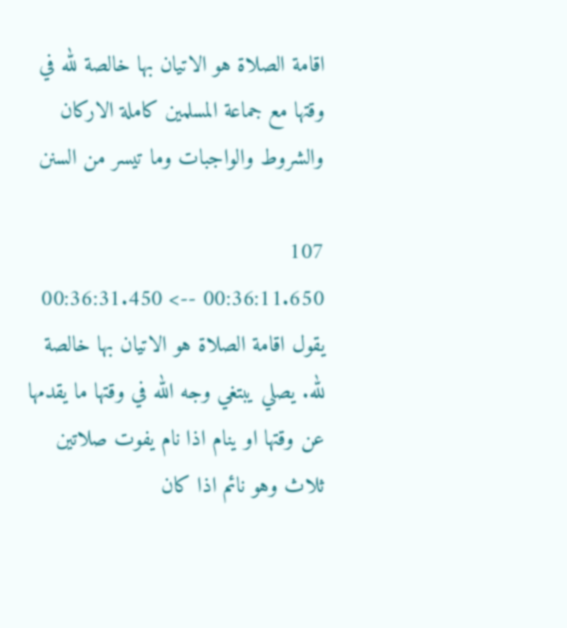اقامة الصلاة هو الاتيان بها خالصة لله في وقتها مع جماعة المسلمين كاملة الاركان والشروط والواجبات وما تيسر من السنن

107
00:36:11.650 --> 00:36:31.450
يقول اقامة الصلاة هو الاتيان بها خالصة لله. يصلي يبتغي وجه الله في وقتها ما يقدمها عن وقتها او ينام اذا نام يفوت صلاتين ثلاث وهو نائم اذا كان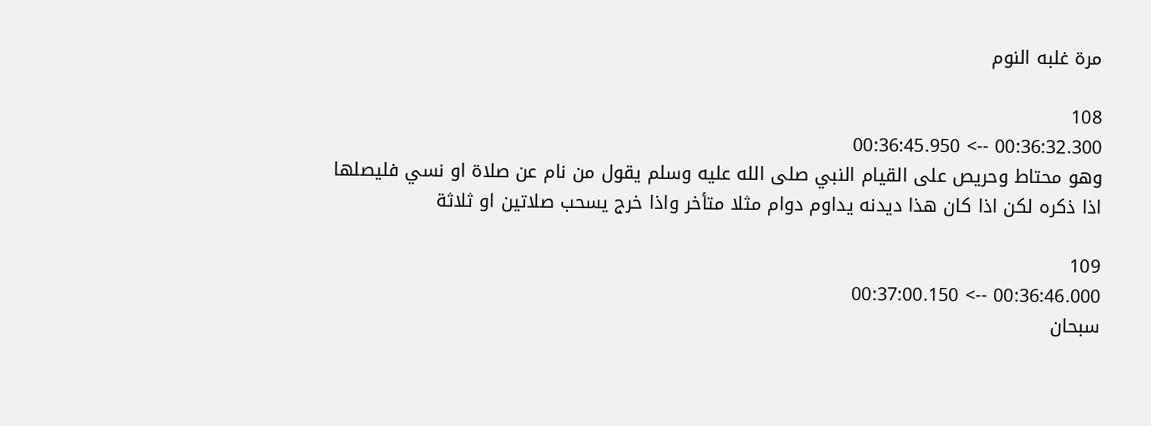مرة غلبه النوم

108
00:36:32.300 --> 00:36:45.950
وهو محتاط وحريص على القيام النبي صلى الله عليه وسلم يقول من نام عن صلاة او نسي فليصلها اذا ذكره لكن اذا كان هذا ديدنه يداوم دوام مثلا متأخر واذا خرج يسحب صلاتين او ثلاثة

109
00:36:46.000 --> 00:37:00.150
سبحان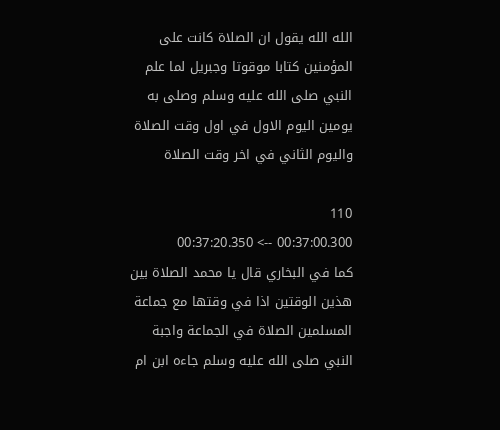الله الله يقول ان الصلاة كانت على المؤمنين كتابا موقوتا وجبريل لما علم النبي صلى الله عليه وسلم وصلى به يومين اليوم الاول في اول وقت الصلاة واليوم الثاني في اخر وقت الصلاة

110
00:37:00.300 --> 00:37:20.350
كما في البخاري قال يا محمد الصلاة بين هذين الوقتين اذا في وقتها مع جماعة المسلمين الصلاة في الجماعة واجبة النبي صلى الله عليه وسلم جاءه ابن ام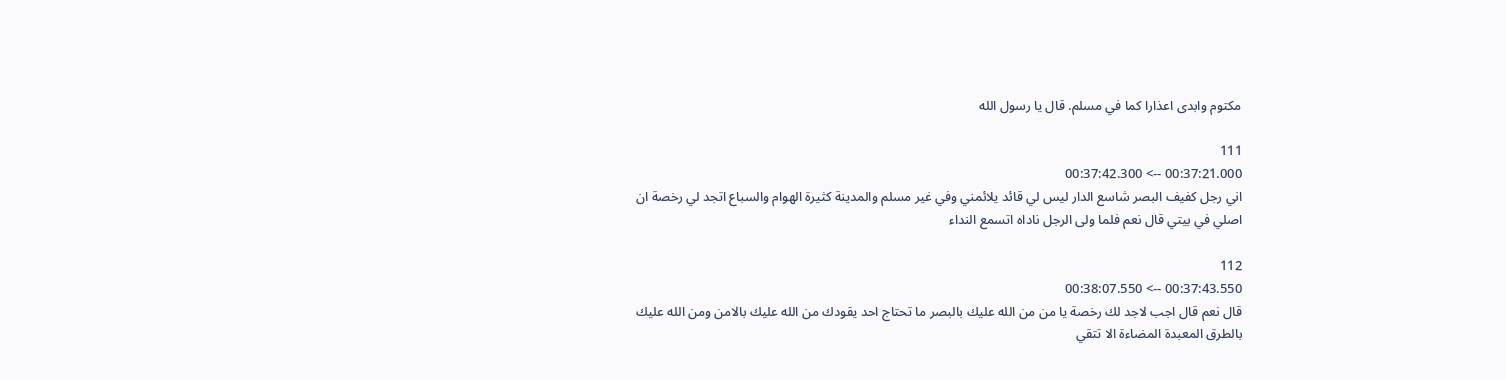مكتوم وابدى اعذارا كما في مسلم. قال يا رسول الله

111
00:37:21.000 --> 00:37:42.300
اني رجل كفيف البصر شاسع الدار ليس لي قائد يلائمني وفي غير مسلم والمدينة كثيرة الهوام والسباع اتجد لي رخصة ان اصلي في بيتي قال نعم فلما ولى الرجل ناداه اتسمع النداء

112
00:37:43.550 --> 00:38:07.550
قال نعم قال اجب لاجد لك رخصة يا من من الله عليك بالبصر ما تحتاج احد يقودك من الله عليك بالامن ومن الله عليك بالطرق المعبدة المضاءة الا تتقي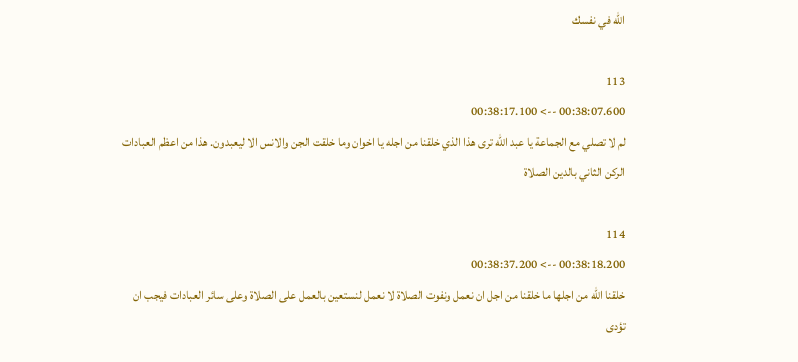الله في نفسك

113
00:38:07.600 --> 00:38:17.100
لم لا تصلي مع الجماعة يا عبد الله ترى هذا الذي خلقنا من اجله يا اخوان وما خلقت الجن والانس الا ليعبدون. هذا من اعظم العبادات الركن الثاني بالدين الصلاة

114
00:38:18.200 --> 00:38:37.200
خلقنا الله من اجلها ما خلقنا من اجل ان نعمل ونفوت الصلاة لا نعمل لنستعين بالعمل على الصلاة وعلى سائر العبادات فيجب ان تؤدى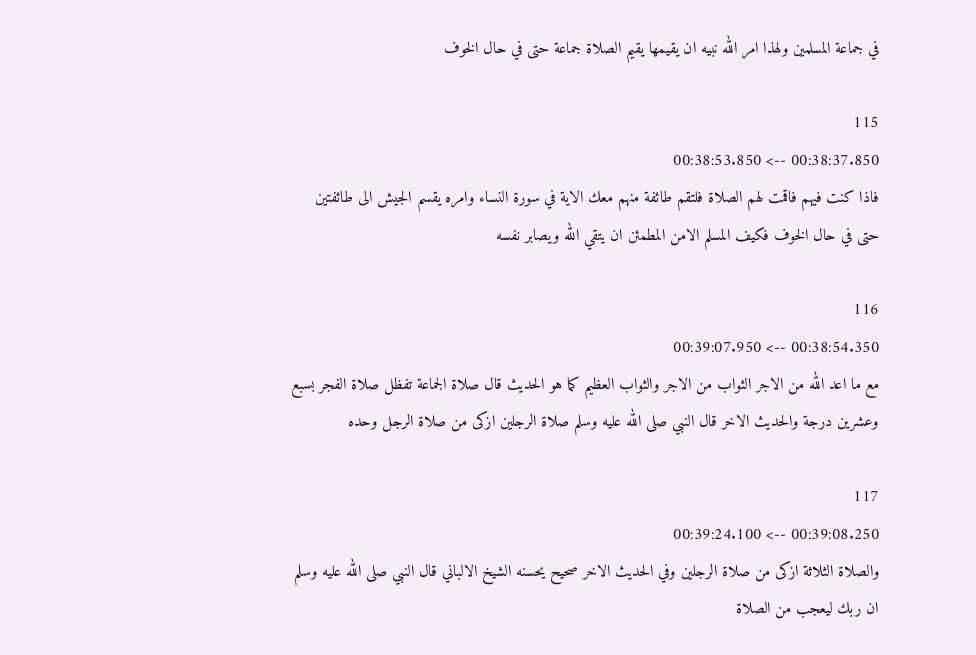في جماعة المسلمين ولهذا امر الله نبيه ان يقيمها يقيم الصلاة جماعة حتى في حال الخوف

115
00:38:37.850 --> 00:38:53.850
فاذا كنت فيهم فاقمت لهم الصلاة فلتقم طائفة منهم معك الاية في سورة النساء وامره يقسم الجيش الى طائفتين حتى في حال الخوف فكيف المسلم الامن المطمئن ان يتقي الله ويصابر نفسه

116
00:38:54.350 --> 00:39:07.950
مع ما اعد الله من الاجر الثواب من الاجر والثواب العظيم كما هو الحديث قال صلاة الجماعة تفظل صلاة الفجر بسبع وعشرين درجة والحديث الاخر قال النبي صلى الله عليه وسلم صلاة الرجلين ازكى من صلاة الرجل وحده

117
00:39:08.250 --> 00:39:24.100
والصلاة الثلاثة ازكى من صلاة الرجلين وفي الحديث الاخر صحيح يحسنه الشيخ الالباني قال النبي صلى الله عليه وسلم ان ربك ليعجب من الصلاة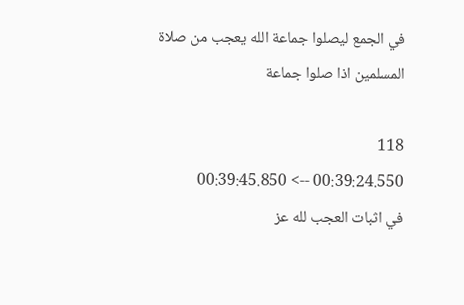في الجمع ليصلوا جماعة الله يعجب من صلاة المسلمين اذا صلوا جماعة

118
00:39:24.550 --> 00:39:45.850
في اثبات العجب لله عز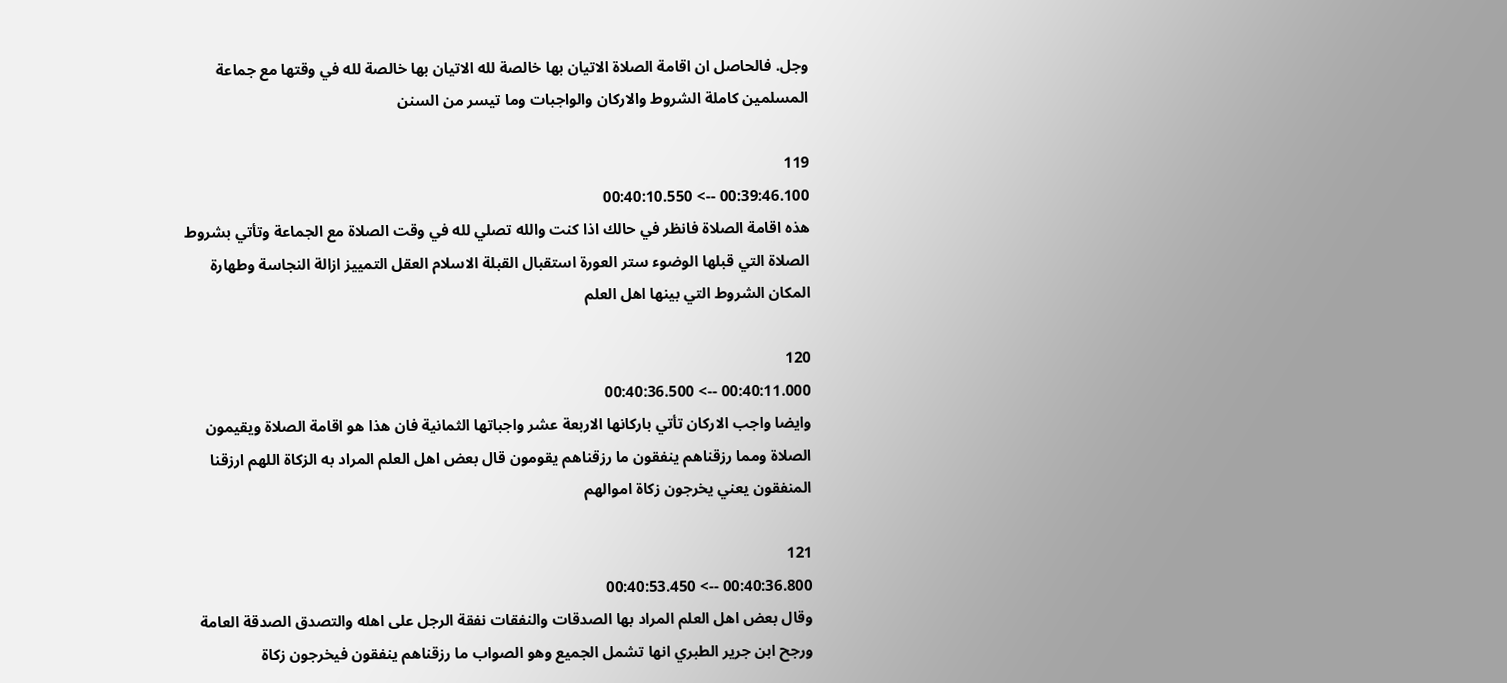وجل. فالحاصل ان اقامة الصلاة الاتيان بها خالصة لله الاتيان بها خالصة لله في وقتها مع جماعة المسلمين كاملة الشروط والاركان والواجبات وما تيسر من السنن

119
00:39:46.100 --> 00:40:10.550
هذه اقامة الصلاة فانظر في حالك اذا كنت والله تصلي لله في وقت الصلاة مع الجماعة وتأتي بشروط الصلاة التي قبلها الوضوء ستر العورة استقبال القبلة الاسلام العقل التمييز ازالة النجاسة وطهارة المكان الشروط التي بينها اهل العلم

120
00:40:11.000 --> 00:40:36.500
وايضا واجب الاركان تأتي باركانها الاربعة عشر واجباتها الثمانية فان هذا هو اقامة الصلاة ويقيمون الصلاة ومما رزقناهم ينفقون ما رزقناهم يقومون قال بعض اهل العلم المراد به الزكاة اللهم ارزقنا المنفقون يعني يخرجون زكاة اموالهم

121
00:40:36.800 --> 00:40:53.450
وقال بعض اهل العلم المراد بها الصدقات والنفقات نفقة الرجل على اهله والتصدق الصدقة العامة ورجح ابن جرير الطبري انها تشمل الجميع وهو الصواب ما رزقناهم ينفقون فيخرجون زكاة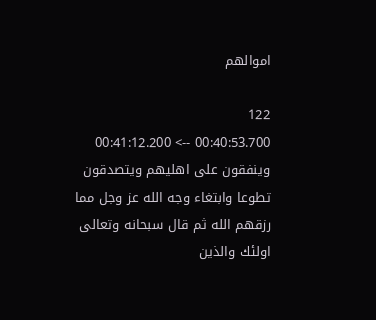اموالهم

122
00:40:53.700 --> 00:41:12.200
وينفقون على اهليهم ويتصدقون تطوعا وابتغاء وجه الله عز وجل مما رزقهم الله ثم قال سبحانه وتعالى اولئك والذين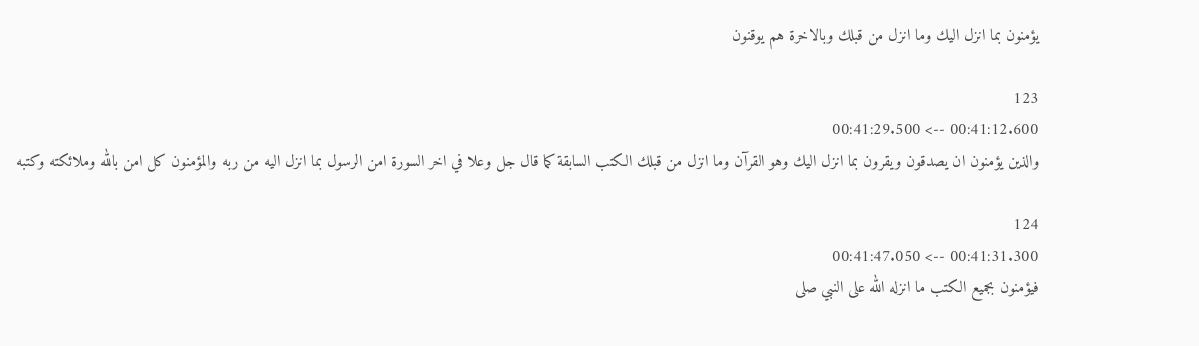يؤمنون بما انزل اليك وما انزل من قبلك وبالاخرة هم يوقنون

123
00:41:12.600 --> 00:41:29.500
والذين يؤمنون ان يصدقون ويقرون بما انزل اليك وهو القرآن وما انزل من قبلك الكتب السابقة كما قال جل وعلا في اخر السورة امن الرسول بما انزل اليه من ربه والمؤمنون كل امن بالله وملائكته وكتبه

124
00:41:31.300 --> 00:41:47.050
فيؤمنون بجميع الكتب ما انزله الله على النبي صلى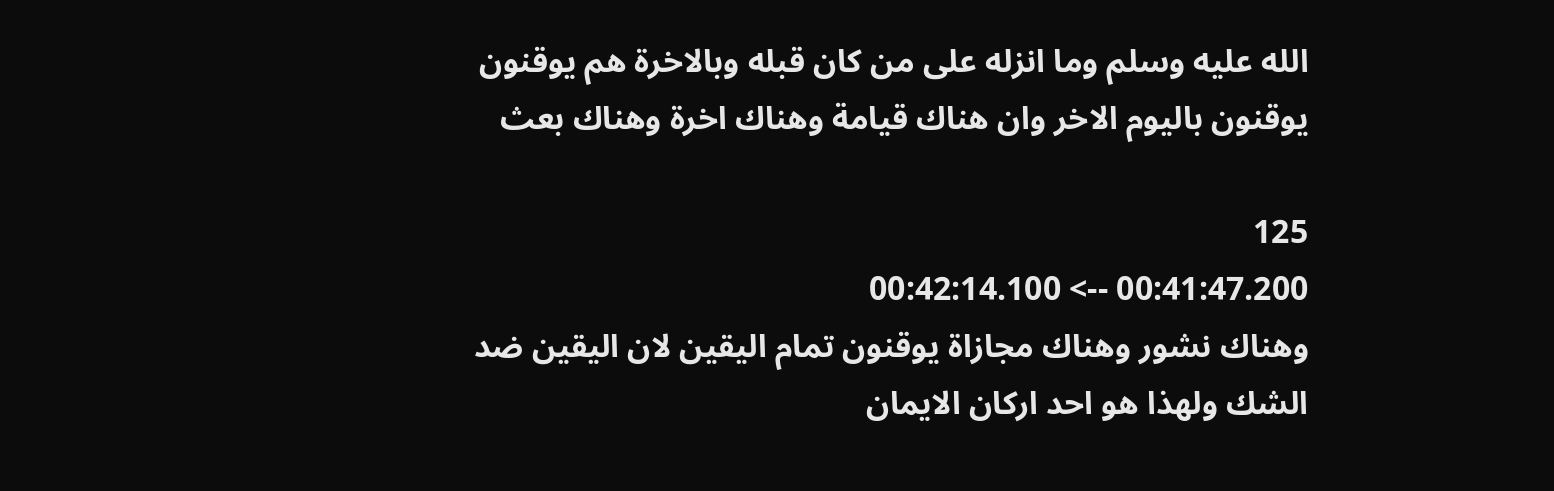الله عليه وسلم وما انزله على من كان قبله وبالاخرة هم يوقنون يوقنون باليوم الاخر وان هناك قيامة وهناك اخرة وهناك بعث

125
00:41:47.200 --> 00:42:14.100
وهناك نشور وهناك مجازاة يوقنون تمام اليقين لان اليقين ضد الشك ولهذا هو احد اركان الايمان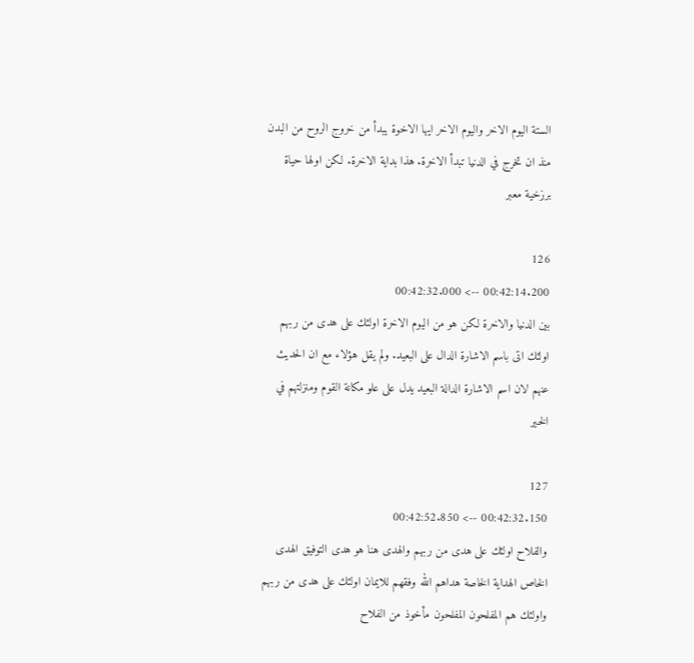الستة اليوم الاخر واليوم الاخر ايها الاخوة يبدأ من خروج الروح من البدن منذ ان تخرج في الدنيا تبدأ الاخرة. هذا بداية الاخرة. لكن اولها حياة برزخية معبر

126
00:42:14.200 --> 00:42:32.000
بين الدنيا والاخرة لكن هو من اليوم الاخرة اولئك على هدى من ربهم اولئك اتى باسم الاشارة الدال على البعيد. ولم يقل هؤلاء مع ان الحديث عنهم لان اسم الاشارة الدالة البعيد يدل على علو مكانة القوم ومنزلتهم في الخير

127
00:42:32.150 --> 00:42:52.850
والفلاح اولئك على هدى من ربهم والهدى هنا هو هدى التوفيق الهدى الخاص الهداية الخاصة هداهم الله وفقهم للايمان اولئك على هدى من ربهم واولئك هم المفلحون المفلحون مأخوذ من الفلاح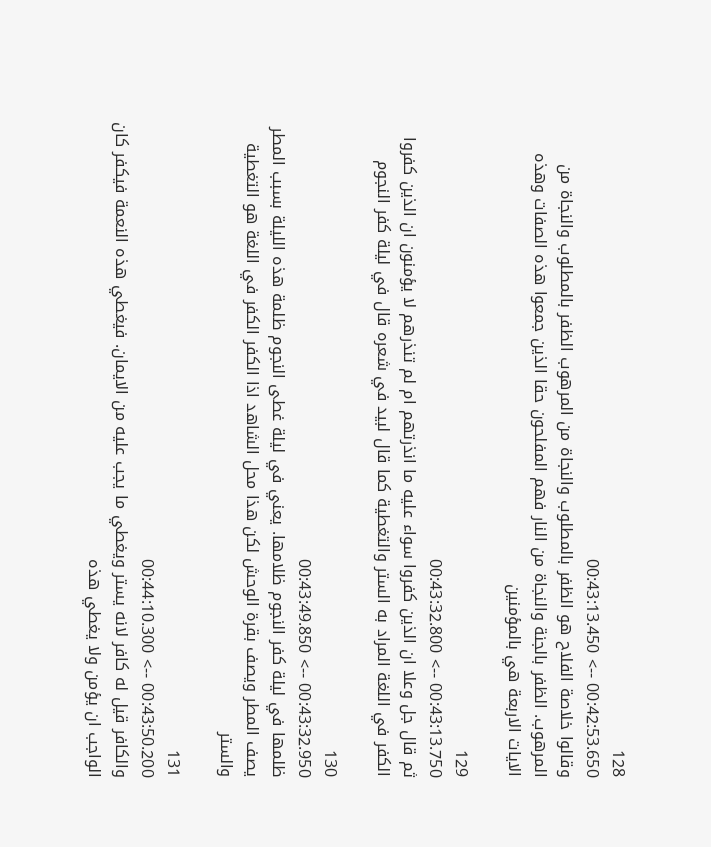128
00:42:53.650 --> 00:43:13.450
وقالوا خلاصة الفلاح هو الظفر بالمطلوب والنجاة من المرهوب الظفر بالمطلوب والنجاة من المرهوب. الظفر بالجنة والنجاة من النار فهم المفلحون حقا الذين جمعوا هذه الصفات وهذه الايات الاربعة هي بالمؤمنين

129
00:43:13.750 --> 00:43:32.800
ثم قال جل وعلا ان الذين كفروا سواء عليه ما انذرتهم ام لم تنذرهم لا يؤمنون ان الذين كفروا الكفر في اللغة المراد به الستر والتغطية كما قال لبيد في شعره قال في ليلة كفر النجوم

130
00:43:32.950 --> 00:43:49.850
ظلمها في ليلة كفر النجوم ظلامها. يعني في ليلة غطى النجوم ظلمة هذه الليلة بسبب المطر يصف المطر ويصف بقرة الوحش لكن هذا محل الشاهد اذا الكفر الكفر في اللغة هو التغطية والستر

131
00:43:50.200 --> 00:44:10.300
والكافر قيل له كافر لانه يستر ويغطي ما يجب عليه من الايمان. فيغطي هذه النعمة فيكفر كان الواجب ان يؤمن ولا يغطي هذه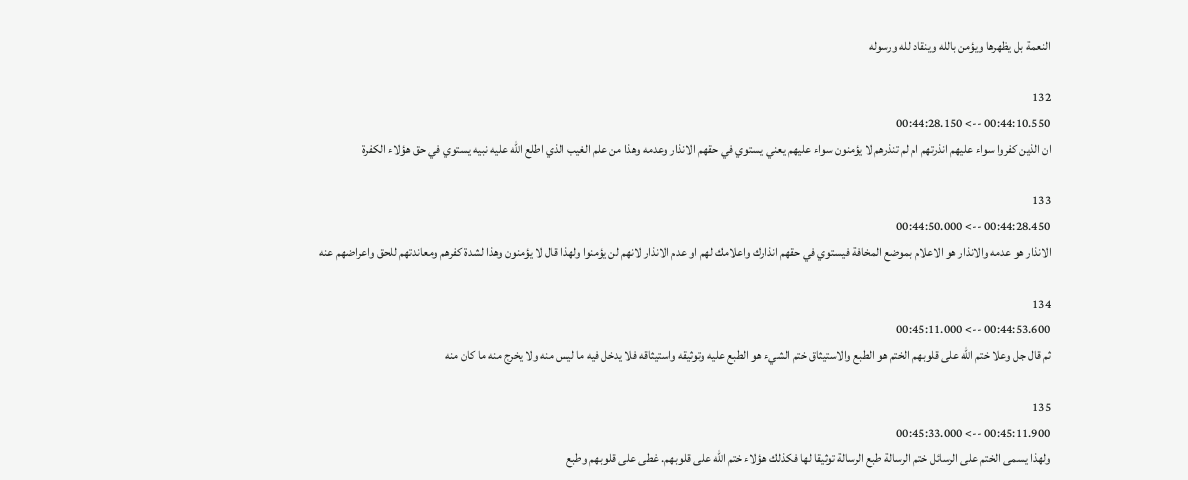النعمة بل يظهرها ويؤمن بالله وينقاد لله ورسوله

132
00:44:10.550 --> 00:44:28.150
ان الذين كفروا سواء عليهم انذرتهم ام لم تنذرهم لا يؤمنون سواء عليهم يعني يستوي في حقهم الانذار وعدمه وهذا من علم الغيب الذي اطلع الله عليه نبيه يستوي في حق هؤلاء الكفرة

133
00:44:28.450 --> 00:44:50.000
الانذار هو عدمه والانذار هو الاعلام بموضع المخافة فيستوي في حقهم انذارك واعلامك لهم او عدم الانذار لانهم لن يؤمنوا ولهذا قال لا يؤمنون وهذا لشدة كفرهم ومعاندتهم للحق واعراضهم عنه

134
00:44:53.600 --> 00:45:11.000
ثم قال جل وعلا ختم الله على قلوبهم الختم هو الطبع والاستيثاق ختم الشيء هو الطبع عليه وتوثيقه واستيثاقه فلا يدخل فيه ما ليس منه ولا يخرج منه ما كان منه

135
00:45:11.900 --> 00:45:33.000
ولهذا يسمى الختم على الرسائل ختم الرسالة طبع الرسالة توثيقا لها فكذلك هؤلاء ختم الله على قلوبهم. غطى على قلوبهم وطبع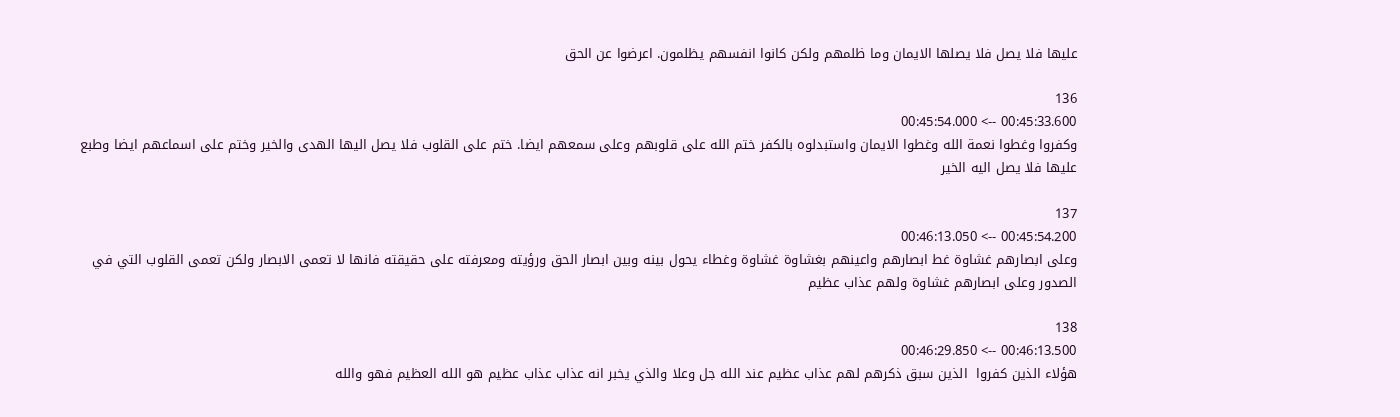عليها فلا يصل فلا يصلها الايمان وما ظلمهم ولكن كانوا انفسهم يظلمون. اعرضوا عن الحق

136
00:45:33.600 --> 00:45:54.000
وكفروا وغطوا نعمة الله وغطوا الايمان واستبدلوه بالكفر ختم الله على قلوبهم وعلى سمعهم ايضا. ختم على القلوب فلا يصل اليها الهدى والخير وختم على اسماعهم ايضا وطبع عليها فلا يصل اليه الخير

137
00:45:54.200 --> 00:46:13.050
وعلى ابصارهم غشاوة غط ابصارهم واعينهم بغشاوة غشاوة وغطاء يحول بينه وبين ابصار الحق ورؤيته ومعرفته على حقيقته فانها لا تعمى الابصار ولكن تعمى القلوب التي في الصدور وعلى ابصارهم غشاوة ولهم عذاب عظيم

138
00:46:13.500 --> 00:46:29.850
هؤلاء الذين كفروا  الذين سبق ذكرهم لهم عذاب عظيم عند الله جل وعلا والذي يخبر انه عذاب عذاب عظيم هو الله العظيم فهو والله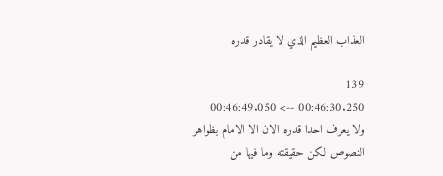العذاب العظيم الذي لا يقادر قدره

139
00:46:30.250 --> 00:46:49.050
ولا يعرف احدا قدره الان الا الامام بظواهر النصوص لكن حقيقته وما فيها من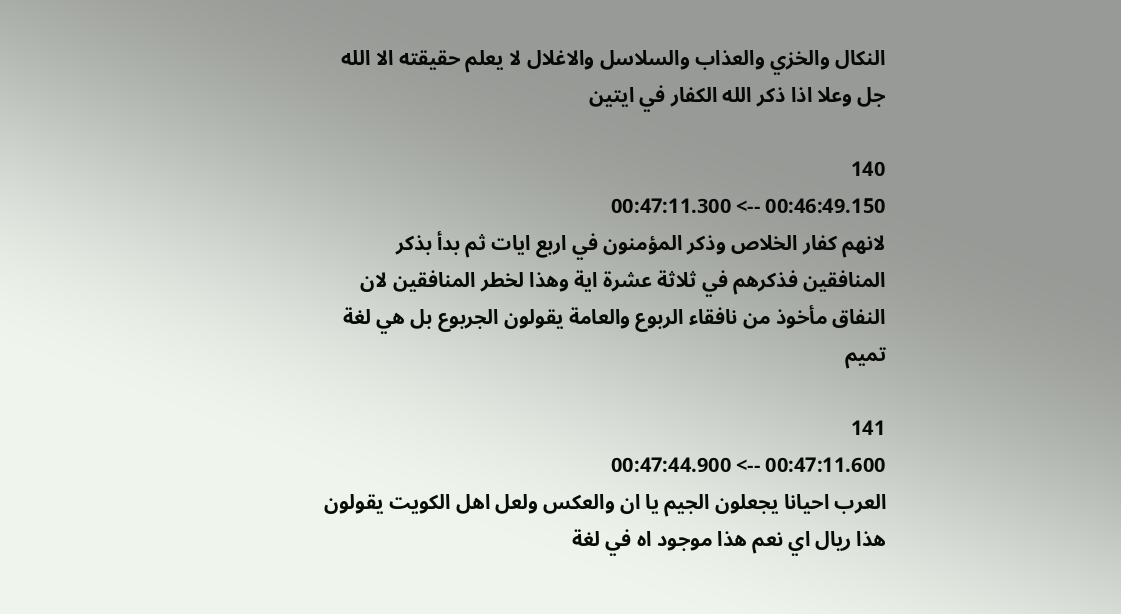النكال والخزي والعذاب والسلاسل والاغلال لا يعلم حقيقته الا الله جل وعلا اذا ذكر الله الكفار في ايتين

140
00:46:49.150 --> 00:47:11.300
لانهم كفار الخلاص وذكر المؤمنون في اربع ايات ثم بدأ بذكر المنافقين فذكرهم في ثلاثة عشرة اية وهذا لخطر المنافقين لان النفاق مأخوذ من نافقاء الربوع والعامة يقولون الجربوع بل هي لغة تميم

141
00:47:11.600 --> 00:47:44.900
العرب احيانا يجعلون الجيم يا ان والعكس ولعل اهل الكويت يقولون هذا ريال اي نعم هذا موجود اه في لغة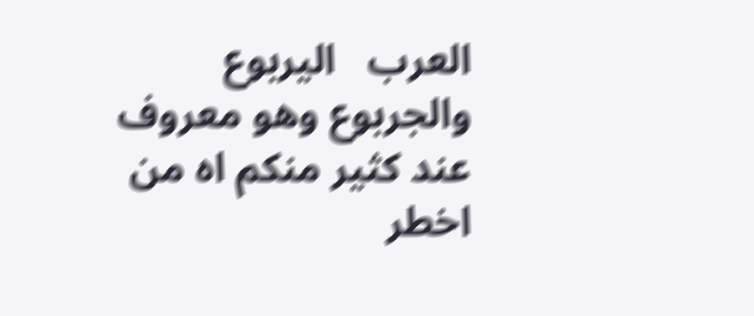العرب   اليربوع والجربوع وهو معروف عند كثير منكم اه من اخطر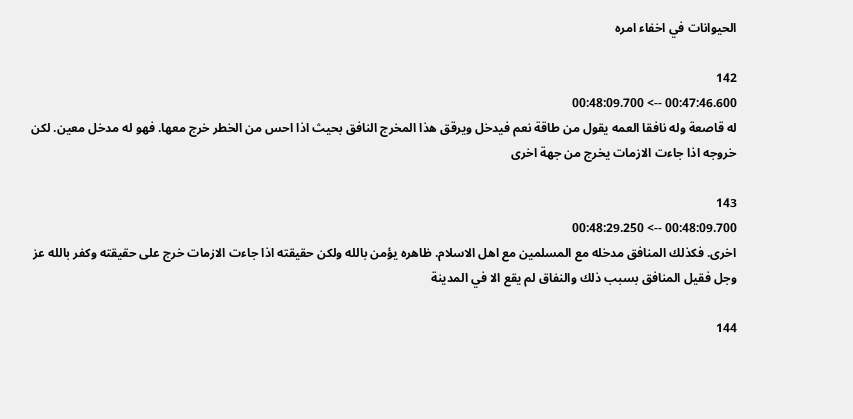الحيوانات في اخفاء امره

142
00:47:46.600 --> 00:48:09.700
له قاصعة وله نافقا العمه يقول من طاقة نعم فيدخل ويرقق هذا المخرج النافق بحيث اذا احس من الخطر خرج معها. فهو له مدخل معين. لكن خروجه اذا جاءت الازمات يخرج من جهة اخرى

143
00:48:09.700 --> 00:48:29.250
اخرى. فكذلك المنافق مدخله مع المسلمين مع اهل الاسلام. ظاهره يؤمن بالله ولكن حقيقته اذا جاءت الازمات خرج على حقيقته وكفر بالله عز وجل فقيل المنافق بسبب ذلك والنفاق لم يقع الا في المدينة

144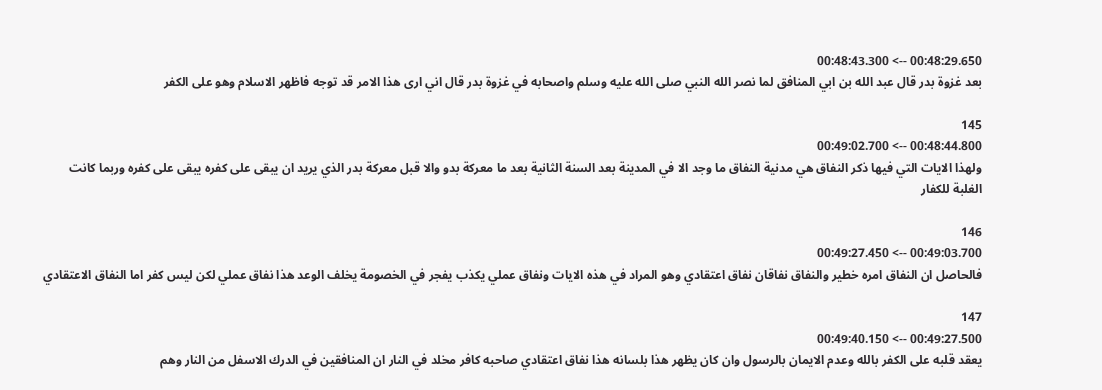00:48:29.650 --> 00:48:43.300
بعد غزوة بدر قال عبد الله بن ابي المنافق لما نصر الله النبي صلى الله عليه وسلم واصحابه في غزوة بدر قال اني ارى هذا الامر قد توجه فاظهر الاسلام وهو على الكفر

145
00:48:44.800 --> 00:49:02.700
ولهذا الايات التي فيها ذكر النفاق هي مدنية النفاق ما وجد الا في المدينة بعد السنة الثانية بعد ما معركة بدو والا قبل معركة بدر الذي يريد ان يبقى على كفره يبقى على كفره وربما كانت الغلبة للكفار

146
00:49:03.700 --> 00:49:27.450
فالحاصل ان النفاق امره خطير والنفاق نفاقان نفاق اعتقادي وهو المراد في هذه الايات ونفاق عملي يكذب يفجر في الخصومة يخلف الوعد هذا نفاق عملي لكن ليس كفر اما النفاق الاعتقادي

147
00:49:27.500 --> 00:49:40.150
يعقد قلبه على الكفر بالله وعدم الايمان بالرسول وان كان يظهر هذا بلسانه هذا نفاق اعتقادي صاحبه كافر مخلد في النار ان المنافقين في الدرك الاسفل من النار وهم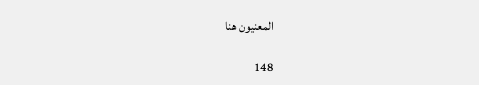المعنيون هنا

148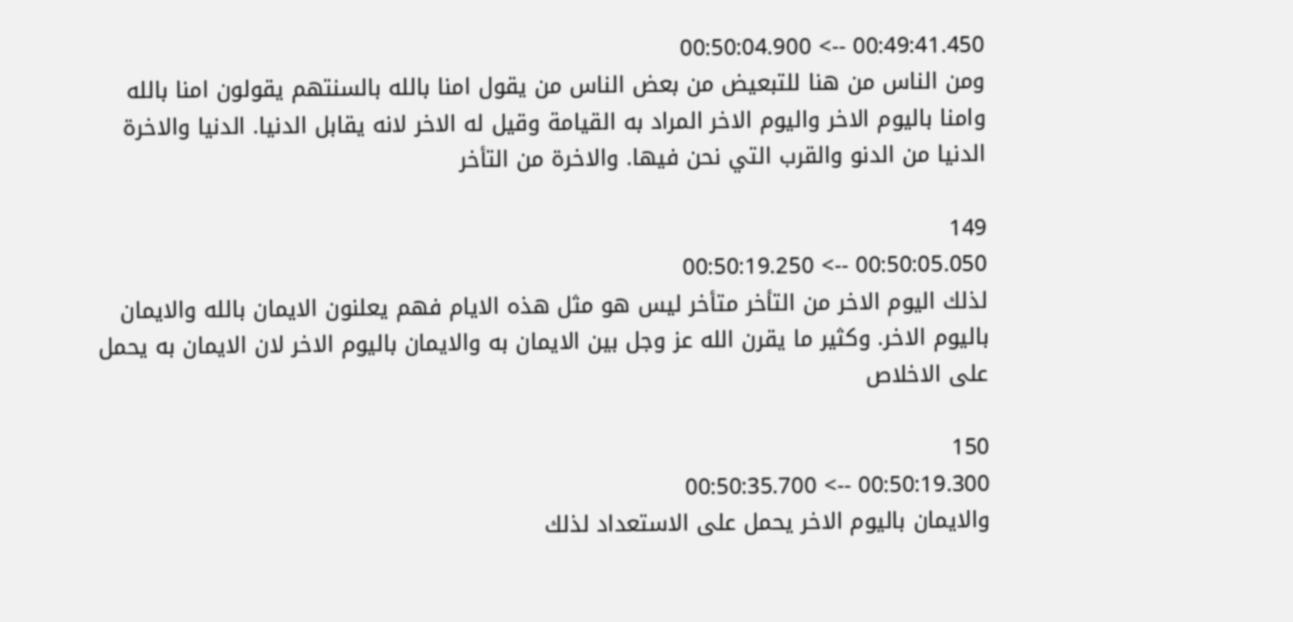00:49:41.450 --> 00:50:04.900
ومن الناس من هنا للتبعيض من بعض الناس من يقول امنا بالله بالسنتهم يقولون امنا بالله وامنا باليوم الاخر واليوم الاخر المراد به القيامة وقيل له الاخر لانه يقابل الدنيا. الدنيا والاخرة الدنيا من الدنو والقرب التي نحن فيها. والاخرة من التأخر

149
00:50:05.050 --> 00:50:19.250
لذلك اليوم الاخر من التأخر متأخر ليس هو مثل هذه الايام فهم يعلنون الايمان بالله والايمان باليوم الاخر. وكثير ما يقرن الله عز وجل بين الايمان به والايمان باليوم الاخر لان الايمان به يحمل على الاخلاص

150
00:50:19.300 --> 00:50:35.700
والايمان باليوم الاخر يحمل على الاستعداد لذلك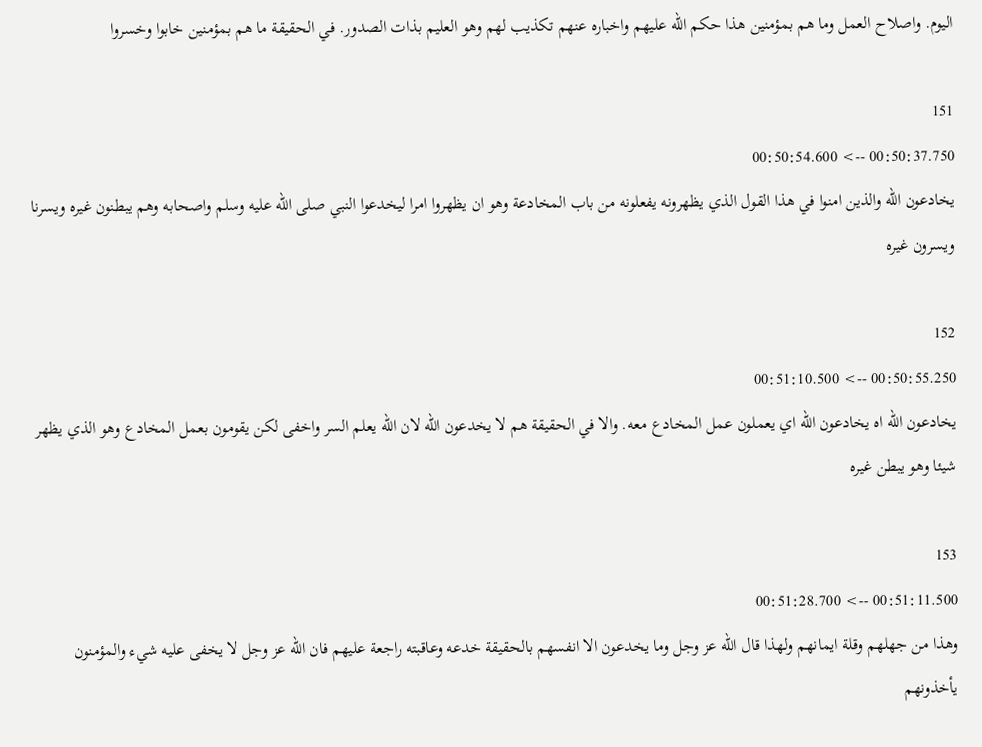اليوم. واصلاح العمل وما هم بمؤمنين هذا حكم الله عليهم واخباره عنهم تكذيب لهم وهو العليم بذات الصدور. في الحقيقة ما هم بمؤمنين خابوا وخسروا

151
00:50:37.750 --> 00:50:54.600
يخادعون الله والذين امنوا في هذا القول الذي يظهرونه يفعلونه من باب المخادعة وهو ان يظهروا امرا ليخدعوا النبي صلى الله عليه وسلم واصحابه وهم يبطنون غيره ويسرنا ويسرون غيره

152
00:50:55.250 --> 00:51:10.500
يخادعون الله اه يخادعون الله اي يعملون عمل المخادع معه. والا في الحقيقة هم لا يخدعون الله لان الله يعلم السر واخفى لكن يقومون بعمل المخادع وهو الذي يظهر شيئا وهو يبطن غيره

153
00:51:11.500 --> 00:51:28.700
وهذا من جهلهم وقلة ايمانهم ولهذا قال الله عز وجل وما يخدعون الا انفسهم بالحقيقة خدعه وعاقبته راجعة عليهم فان الله عز وجل لا يخفى عليه شيء والمؤمنون يأخذونهم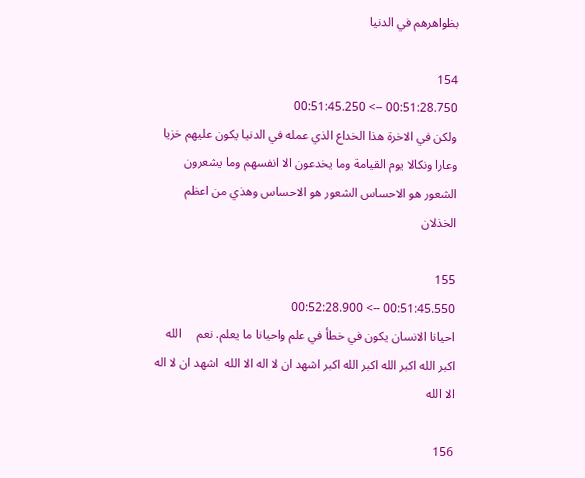بظواهرهم في الدنيا

154
00:51:28.750 --> 00:51:45.250
ولكن في الاخرة هذا الخداع الذي عمله في الدنيا يكون عليهم خزيا وعارا ونكالا يوم القيامة وما يخدعون الا انفسهم وما يشعرون الشعور هو الاحساس الشعور هو الاحساس وهذي من اعظم الخذلان

155
00:51:45.550 --> 00:52:28.900
احيانا الانسان يكون في خطأ في علم واحيانا ما يعلم. نعم     الله اكبر الله اكبر الله اكبر الله اكبر اشهد ان لا اله الا الله  اشهد ان لا اله الا الله

156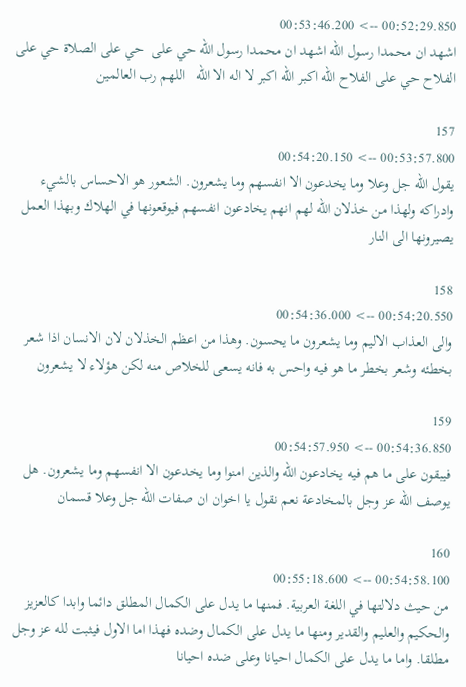00:52:29.850 --> 00:53:46.200
اشهد ان محمدا رسول الله اشهد ان محمدا رسول الله حي على  حي على الصلاة حي على الفلاح حي على الفلاح الله اكبر الله اكبر لا اله الا الله   اللهم رب العالمين

157
00:53:57.800 --> 00:54:20.150
يقول الله جل وعلا وما يخدعون الا انفسهم وما يشعرون. الشعور هو الاحساس بالشيء وادراكه ولهذا من خذلان الله لهم انهم يخادعون انفسهم فيوقعونها في الهلاك وبهذا العمل يصيرونها الى النار

158
00:54:20.550 --> 00:54:36.000
والى العذاب الاليم وما يشعرون ما يحسون. وهذا من اعظم الخذلان لان الانسان اذا شعر بخطئه وشعر بخطر ما هو فيه واحس به فانه يسعى للخلاص منه لكن هؤلاء لا يشعرون

159
00:54:36.850 --> 00:54:57.950
فيبقون على ما هم فيه يخادعون الله والذين امنوا وما يخدعون الا انفسهم وما يشعرون. هل يوصف الله عز وجل بالمخادعة نعم نقول يا اخوان ان صفات الله جل وعلا قسمان

160
00:54:58.100 --> 00:55:18.600
من حيث دلالتها في اللغة العربية. فمنها ما يدل على الكمال المطلق دائما وابدا كالعزيز والحكيم والعليم والقدير ومنها ما يدل على الكمال وضده فهذا اما الاول فيثبت لله عز وجل مطلقا. واما ما يدل على الكمال احيانا وعلى ضده احيانا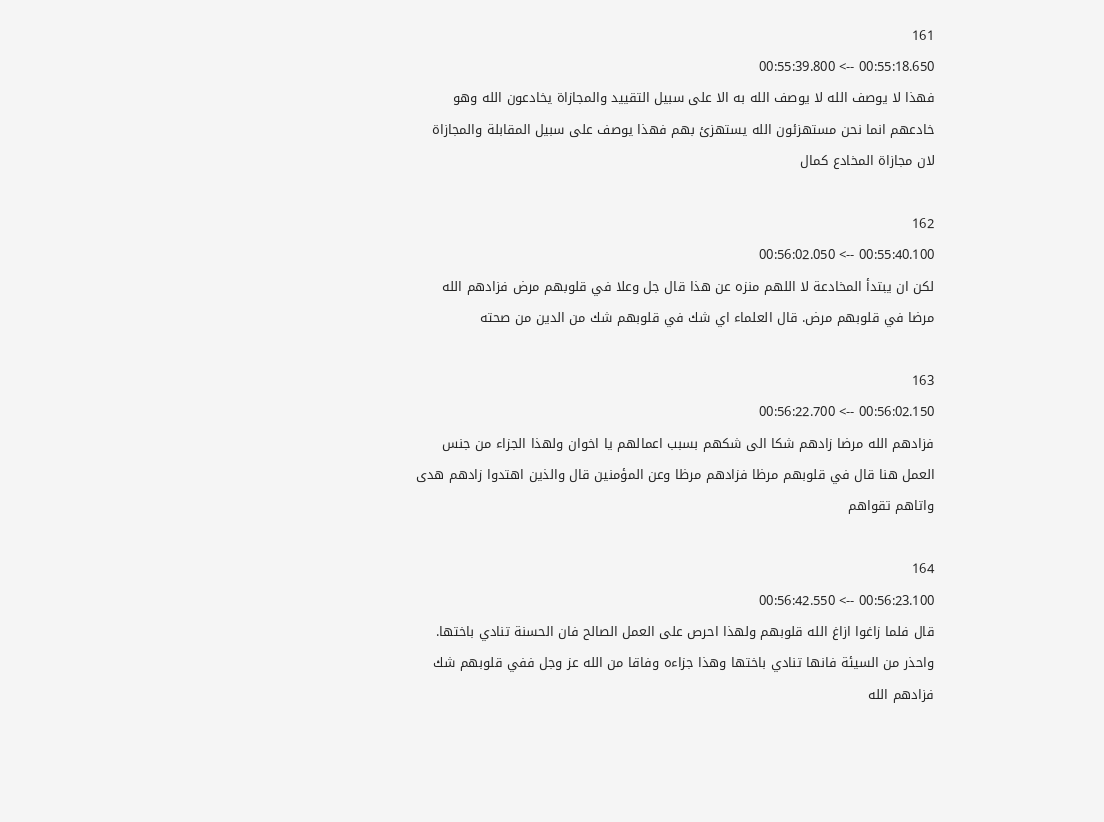161
00:55:18.650 --> 00:55:39.800
فهذا لا يوصف الله لا يوصف الله به الا على سبيل التقييد والمجازاة يخادعون الله وهو خادعهم انما نحن مستهزئون الله يستهزئ بهم فهذا يوصف على سبيل المقابلة والمجازاة لان مجازاة المخادع كمال

162
00:55:40.100 --> 00:56:02.050
لكن ان يبتدأ المخادعة لا اللهم منزه عن هذا قال جل وعلا في قلوبهم مرض فزادهم الله مرضا في قلوبهم مرض. قال العلماء اي شك في قلوبهم شك من الدين من صحته

163
00:56:02.150 --> 00:56:22.700
فزادهم الله مرضا زادهم شكا الى شكهم بسبب اعمالهم يا اخوان ولهذا الجزاء من جنس العمل هنا قال في قلوبهم مرظا فزادهم مرظا وعن المؤمنين قال والذين اهتدوا زادهم هدى واتاهم تقواهم

164
00:56:23.100 --> 00:56:42.550
قال فلما زاغوا ازاغ الله قلوبهم ولهذا احرص على العمل الصالح فان الحسنة تنادي باختها. واحذر من السيئة فانها تنادي باختها وهذا جزاءه وفاقا من الله عز وجل ففي قلوبهم شك فزادهم الله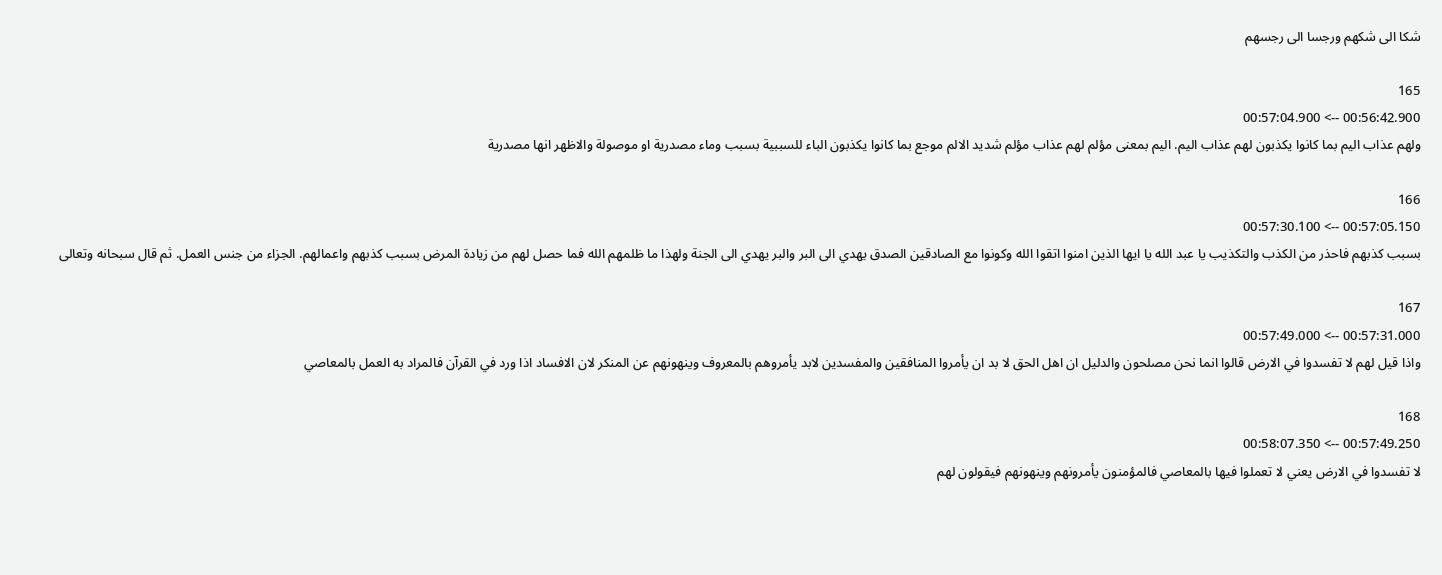شكا الى شكهم ورجسا الى رجسهم

165
00:56:42.900 --> 00:57:04.900
ولهم عذاب اليم بما كانوا يكذبون لهم عذاب اليم. اليم بمعنى مؤلم لهم عذاب مؤلم شديد الالم موجع بما كانوا يكذبون الباء للسببية بسبب وماء مصدرية او موصولة والاظهر انها مصدرية

166
00:57:05.150 --> 00:57:30.100
بسبب كذبهم فاحذر من الكذب والتكذيب يا عبد الله يا ايها الذين امنوا اتقوا الله وكونوا مع الصادقين الصدق يهدي الى البر والبر يهدي الى الجنة ولهذا ما ظلمهم الله فما حصل لهم من زيادة المرض بسبب كذبهم واعمالهم. الجزاء من جنس العمل. ثم قال سبحانه وتعالى

167
00:57:31.000 --> 00:57:49.000
واذا قيل لهم لا تفسدوا في الارض قالوا انما نحن مصلحون والدليل ان اهل الحق لا بد ان يأمروا المنافقين والمفسدين لابد يأمروهم بالمعروف وينهونهم عن المنكر لان الافساد اذا ورد في القرآن فالمراد به العمل بالمعاصي

168
00:57:49.250 --> 00:58:07.350
لا تفسدوا في الارض يعني لا تعملوا فيها بالمعاصي فالمؤمنون يأمرونهم وينهونهم فيقولون لهم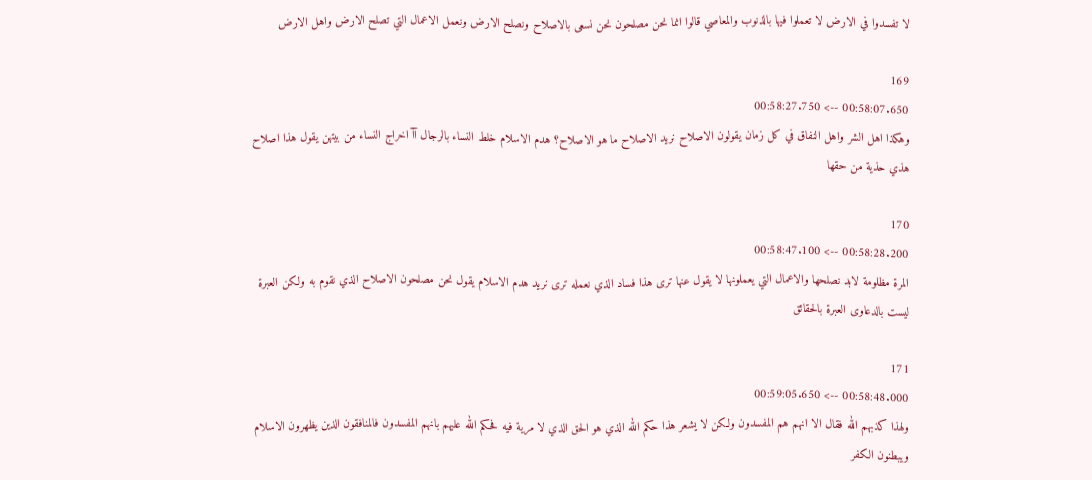لا تفسدوا في الارض لا تعملوا فيها بالذنوب والمعاصي قالوا انما نحن مصلحون نحن نسعى بالاصلاح ونصلح الارض ونعمل الاعمال التي تصلح الارض واهل الارض

169
00:58:07.650 --> 00:58:27.750
وهكذا اهل الشر واهل النفاق في كل زمان يقولون الاصلاح نريد الاصلاح ما هو الاصلاح؟ هدم الاسلام خلط النساء بالرجال آآ اخراج النساء من بيتهن يقول هذا اصلاح هذي حذية من حقها

170
00:58:28.200 --> 00:58:47.100
المرة مظلومة لابد نصلحها والاعمال التي يعملونها لا يقول عنها ترى هذا فساد الذي نعمله ترى نريد هدم الاسلام يقول نحن مصلحون الاصلاح الذي نقوم به ولكن العبرة ليست بالدعاوى العبرة بالحقائق

171
00:58:48.000 --> 00:59:05.650
ولهذا كذبهم الله فقال الا انهم هم المفسدون ولكن لا يشعر هذا حكم الله الذي هو الحق الذي لا مرية فيه فحكم الله عليهم بانهم المفسدون فالمنافقون الذين يظهرون الاسلام ويبطنون الكفر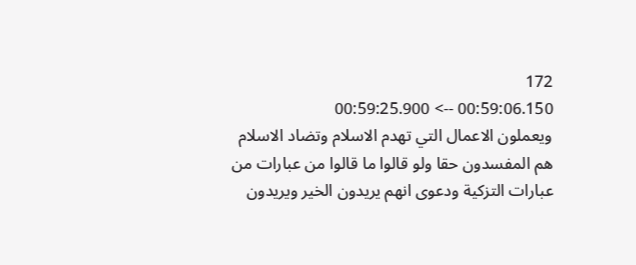172
00:59:06.150 --> 00:59:25.900
ويعملون الاعمال التي تهدم الاسلام وتضاد الاسلام هم المفسدون حقا ولو قالوا ما قالوا من عبارات من عبارات التزكية ودعوى انهم يريدون الخير ويريدون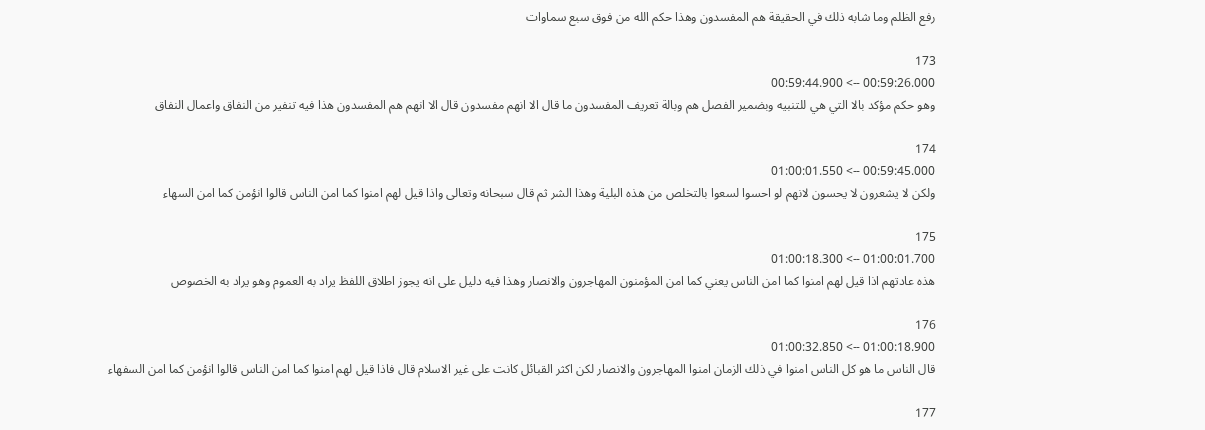رفع الظلم وما شابه ذلك في الحقيقة هم المفسدون وهذا حكم الله من فوق سبع سماوات

173
00:59:26.000 --> 00:59:44.900
وهو حكم مؤكد بالا التي هي للتنبيه وبضمير الفصل هم وبالة تعريف المفسدون ما قال الا انهم مفسدون قال الا انهم هم المفسدون هذا فيه تنفير من النفاق واعمال النفاق

174
00:59:45.000 --> 01:00:01.550
ولكن لا يشعرون لا يحسون لانهم لو احسوا لسعوا بالتخلص من هذه البلية وهذا الشر ثم قال سبحانه وتعالى واذا قيل لهم امنوا كما امن الناس قالوا انؤمن كما امن السهاء

175
01:00:01.700 --> 01:00:18.300
هذه عادتهم اذا قيل لهم امنوا كما امن الناس يعني كما امن المؤمنون المهاجرون والانصار وهذا فيه دليل على انه يجوز اطلاق اللفظ يراد به العموم وهو يراد به الخصوص

176
01:00:18.900 --> 01:00:32.850
قال الناس ما هو كل الناس امنوا في ذلك الزمان امنوا المهاجرون والانصار لكن اكثر القبائل كانت على غير الاسلام قال فاذا قيل لهم امنوا كما امن الناس قالوا انؤمن كما امن السفهاء

177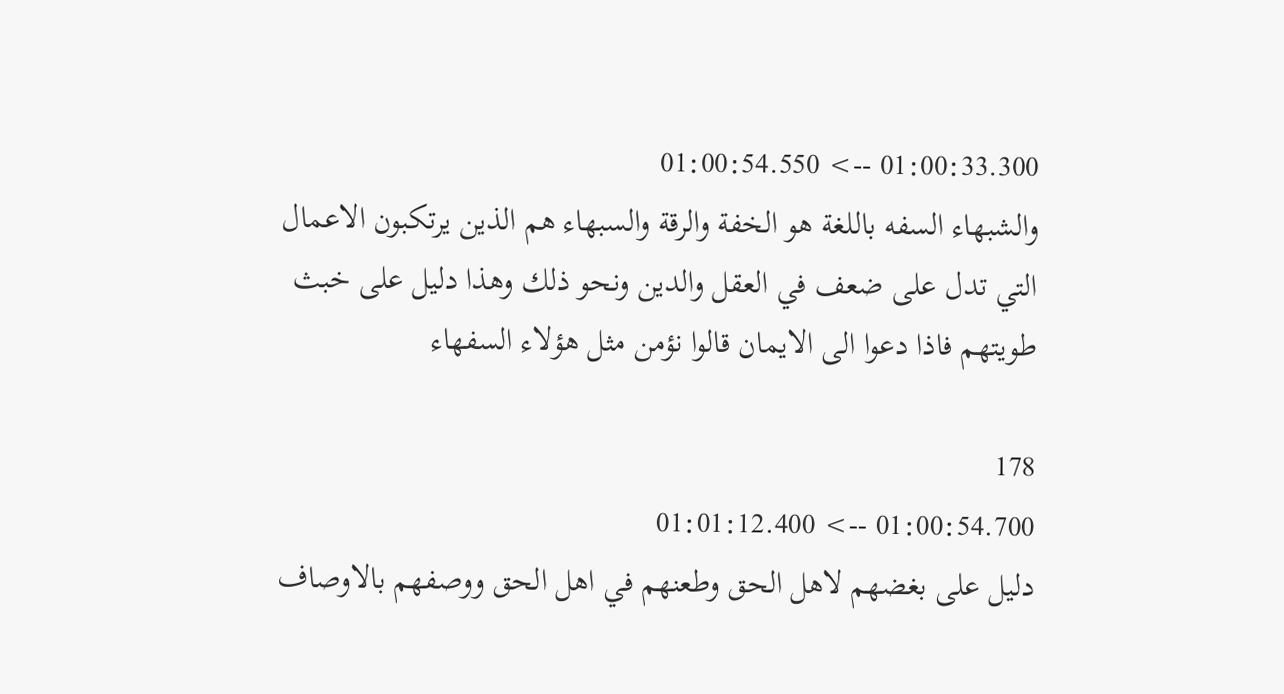01:00:33.300 --> 01:00:54.550
والشبهاء السفه باللغة هو الخفة والرقة والسبهاء هم الذين يرتكبون الاعمال التي تدل على ضعف في العقل والدين ونحو ذلك وهذا دليل على خبث طويتهم فاذا دعوا الى الايمان قالوا نؤمن مثل هؤلاء السفهاء

178
01:00:54.700 --> 01:01:12.400
دليل على بغضهم لاهل الحق وطعنهم في اهل الحق ووصفهم بالاوصاف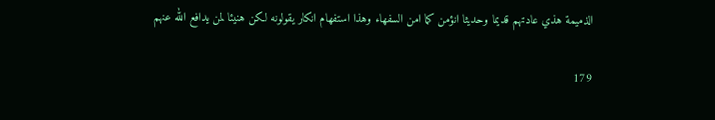الذميمة هذي عادتهم قديما وحديثا انؤمن كما امن السفهاء وهذا استفهام انكار يقولونه لكن هنيئا لمن يدافع الله عنهم

179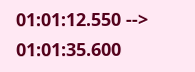01:01:12.550 --> 01:01:35.600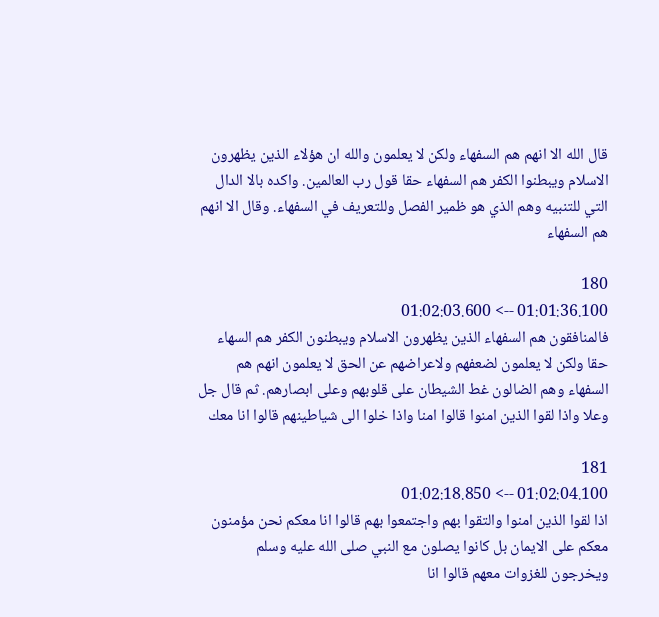قال الله الا انهم هم السفهاء ولكن لا يعلمون والله ان هؤلاء الذين يظهرون الاسلام ويبطنوا الكفر هم السفهاء حقا قول رب العالمين. واكده بالا الدال التي للتنبيه وهم الذي هو ظمير الفصل وللتعريف في السفهاء. وقال الا انهم هم السفهاء

180
01:01:36.100 --> 01:02:03.600
فالمنافقون هم السفهاء الذين يظهرون الاسلام ويبطنون الكفر هم السهاء حقا ولكن لا يعلمون لضعفهم ولاعراضهم عن الحق لا يعلمون انهم هم السفهاء وهم الضالون غط الشيطان على قلوبهم وعلى ابصارهم. ثم قال جل وعلا واذا لقوا الذين امنوا قالوا امنا واذا خلوا الى شياطينهم قالوا انا معك

181
01:02:04.100 --> 01:02:18.850
اذا لقوا الذين امنوا والتقوا بهم واجتمعوا بهم قالوا انا معكم نحن مؤمنون معكم على الايمان بل كانوا يصلون مع النبي صلى الله عليه وسلم ويخرجون للغزوات معهم قالوا انا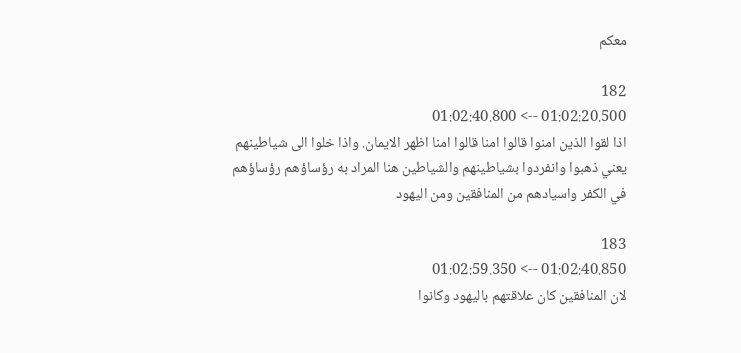معكم

182
01:02:20.500 --> 01:02:40.800
اذا لقوا الذين امنوا قالوا امنا قالوا امنا اظهر الايمان. واذا خلوا الى شياطينهم يعني ذهبوا وانفردوا بشياطينهم والشياطين هنا المراد به رؤساؤهم رؤساؤهم في الكفر واسيادهم من المنافقين ومن اليهود

183
01:02:40.850 --> 01:02:59.350
لان المنافقين كان علاقتهم باليهود وكانوا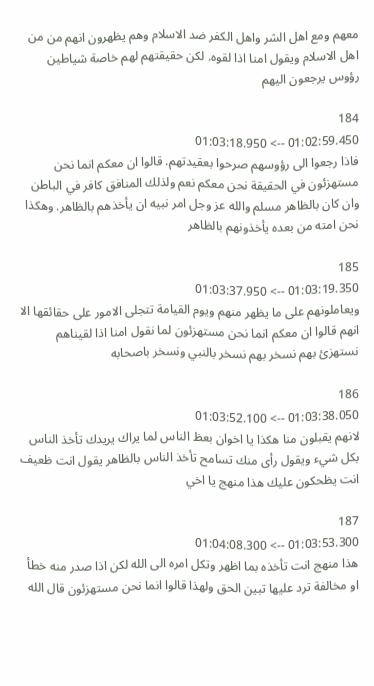معهم ومع اهل الشر واهل الكفر ضد الاسلام وهم يظهرون انهم من من اهل الاسلام ويقول امنا اذا لقوه. لكن حقيقتهم لهم خاصة شياطين رؤوس يرجعون اليهم

184
01:02:59.450 --> 01:03:18.950
فاذا رجعوا الى رؤوسهم صرحوا بعقيدتهم. قالوا ان معكم انما نحن مستهزئون في الحقيقة نحن معكم نعم ولذلك المنافق كافر في الباطن وان كان بالظاهر مسلم والله عز وجل امر نبيه ان يأخذهم بالظاهر. وهكذا نحن امته من بعده يأخذونهم بالظاهر

185
01:03:19.350 --> 01:03:37.950
ويعاملونهم على ما يظهر منهم ويوم القيامة تتجلى الامور على حقائقها الا انهم قالوا ان معكم انما نحن مستهزئون لما نقول امنا اذا لقيناهم نستهزئ بهم نسخر بهم نسخر بالنبي ونسخر باصحابه

186
01:03:38.050 --> 01:03:52.100
لانهم يقبلون منا هكذا يا اخوان بعظ الناس لما يراك يريدك تأخذ الناس بكل شيء ويقول رأى منك تسامح تأخذ الناس بالظاهر يقول انت ظعيف انت يظحكون عليك هذا منهج يا اخي

187
01:03:53.300 --> 01:04:08.300
هذا منهج انت تأخذه بما اظهر وتكل امره الى الله لكن اذا صدر منه خطأ او مخالفة ترد عليها تبين الحق ولهذا قالوا انما نحن مستهزئون قال الله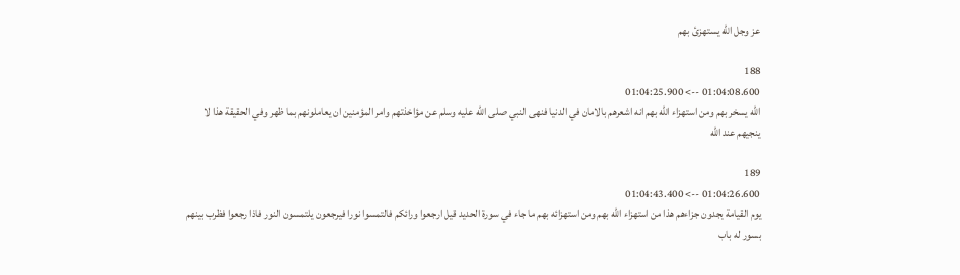عز وجل الله يستهزئ بهم

188
01:04:08.600 --> 01:04:25.900
الله يسخر بهم ومن استهزاء الله بهم انه اشعرهم بالامان في الدنيا فنهى النبي صلى الله عليه وسلم عن مؤاخذتهم وامر المؤمنين ان يعاملونهم بما ظهر وفي الحقيقة هذا لا ينجيهم عند الله

189
01:04:26.600 --> 01:04:43.400
يوم القيامة يجدون جزاءهم هذا من استهزاء الله بهم ومن استهزائه بهم ما جاء في سورة الحديد قيل ارجعوا ورائكم فالتمسوا نورا فيرجعون يلتمسون النور فاذا رجعوا فظرب بينهم بسور له باب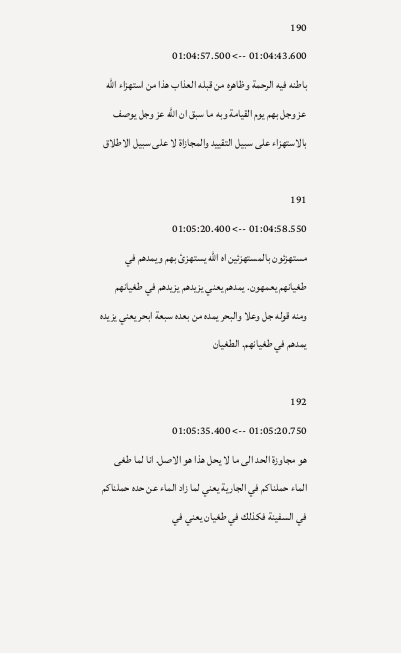190
01:04:43.600 --> 01:04:57.500
باطنه فيه الرحمة وظاهره من قبله العذاب هذا من استهزاء الله عز وجل بهم يوم القيامة وبه ما سبق ان الله عز وجل يوصف بالاستهزاء على سبيل التقييد والمجازاة لا على سبيل الاطلاق

191
01:04:58.550 --> 01:05:20.400
مستهزئون بالمستهزئين اه الله يستهزئ بهم ويمدهم في طغيانهم يعمهون. يمدهم يعني يزيدهم يزيدهم في طغيانهم ومنه قوله جل وعلا والبحر يمده من بعده سبعة ابحر يعني يزيده يمدهم في طغيانهم. الطغيان

192
01:05:20.750 --> 01:05:35.400
هو مجاوزة الحد الى ما لا يحل هذا هو الاصل. انا لما طغى الماء حملناكم في الجارية يعني لما زاد الماء عن حده حملناكم في السفينة فكذلك في طغيان يعني في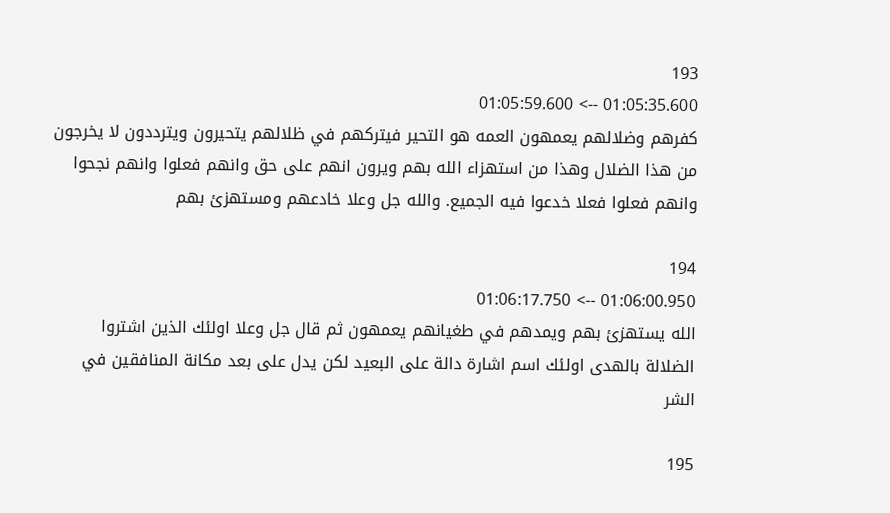193
01:05:35.600 --> 01:05:59.600
كفرهم وضلالهم يعمهون العمه هو التحير فيتركهم في ظلالهم يتحيرون ويترددون لا يخرجون من هذا الضلال وهذا من استهزاء الله بهم ويرون انهم على حق وانهم فعلوا وانهم نجحوا وانهم فعلوا فعلا خدعوا فيه الجميع. والله جل وعلا خادعهم ومستهزئ بهم

194
01:06:00.950 --> 01:06:17.750
الله يستهزئ بهم ويمدهم في طغيانهم يعمهون ثم قال جل وعلا اولئك الذين اشتروا الضلالة بالهدى اولئك اسم اشارة دالة على البعيد لكن يدل على بعد مكانة المنافقين في الشر

195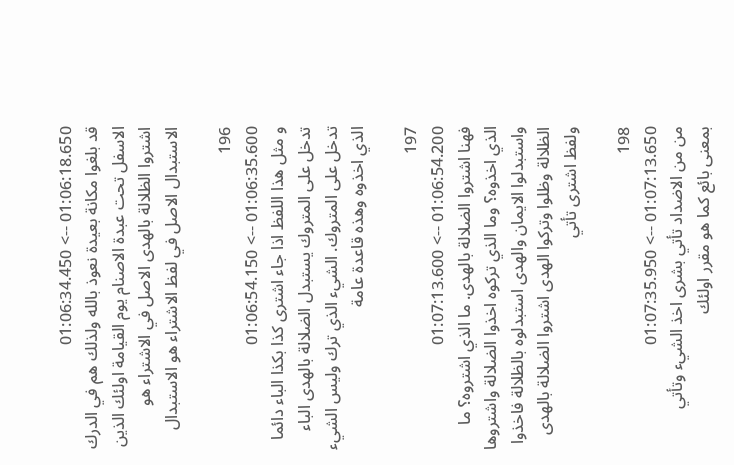01:06:18.650 --> 01:06:34.450
قد بلغوا مكانة بعيدة نعوذ بالله ولذلك هم في الدرك الاسفل تحت عبدة الاصنام يوم القيامة اولئك الذين اشتروا الظلالة بالهدى الاصل في الاشتراء هو الاستبدال الاصل في لفظ الاشتراء هو الاستبدال

196
01:06:35.600 --> 01:06:54.150
و مثل هذا اللفظ اذا جاء اشترى كذا بكذا الباء دائما تدخل على المتروك يستبدل الضلالة بالهدى الباء تدخل على المتروك. الشيء الذي ترك وليس الشيء الذي اخذوه وهذه قاعدة عامة

197
01:06:54.200 --> 01:07:13.600
فهنا اشتروا الضلالة بالهدى. ما الذي اشتروه؟ ما الذي اخذوه؟ وما الذي تركوه اخذوا الضلالة واشتروها واستبدلوا الايمان والهدى استبدلوه بالظلالة فاخذوا الظلالة وظلوا وتركوا الهدى اشتروا الضلالة بالهدى ولفظ اشترى تأتي

198
01:07:13.650 --> 01:07:35.950
من من الاضداد تأتي بشرى اخذ الشيء وتأتي بمعنى بائع كما هو مقرر اولئك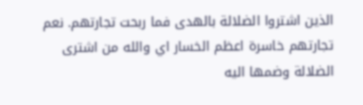الذين اشتروا الضلالة بالهدى فما ربحت تجارتهم. نعم تجارتهم خاسرة اعظم الخسار اي والله من اشترى الضلالة وضمها اليه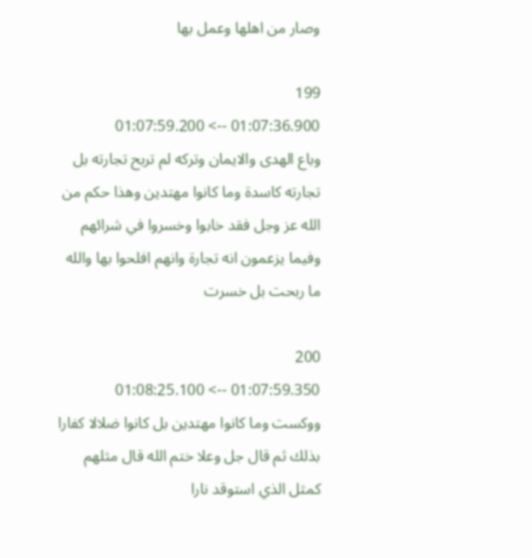وصار من اهلها وعمل بها

199
01:07:36.900 --> 01:07:59.200
وباع الهدى والايمان وتركه لم تربح تجارته بل تجارته كاسدة وما كانوا مهتدين وهذا حكم من الله عز وجل فقد خابوا وخسروا في شرائهم وفيما يزعمون انه تجارة وانهم افلحوا بها والله ما ربحت بل خسرت

200
01:07:59.350 --> 01:08:25.100
ووكست وما كانوا مهتدين بل كانوا ضلالا كفارا بذلك ثم قال جل وعلا ختم الله قال مثلهم كمثل الذي استوقد نارا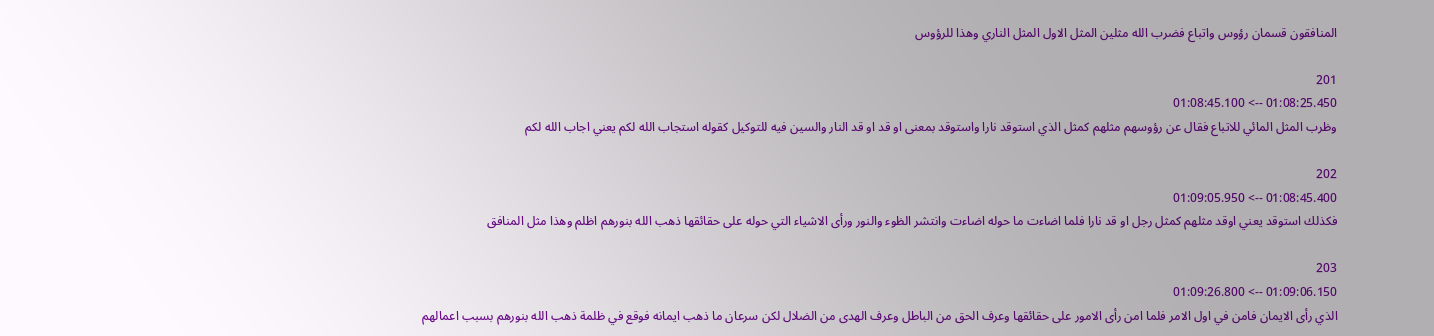المنافقون قسمان رؤوس واتباع فضرب الله مثلين المثل الاول المثل الناري وهذا للرؤوس

201
01:08:25.450 --> 01:08:45.100
وظرب المثل المائي للاتباع فقال عن رؤوسهم مثلهم كمثل الذي استوقد نارا واستوقد بمعنى او قد او قد النار والسين فيه للتوكيل كقوله استجاب الله لكم يعني اجاب الله لكم

202
01:08:45.400 --> 01:09:05.950
فكذلك استوقد يعني اوقد مثلهم كمثل رجل او قد نارا فلما اضاءت ما حوله اضاءت وانتشر الظوء والنور ورأى الاشياء التي حوله على حقائقها ذهب الله بنورهم اظلم وهذا مثل المنافق

203
01:09:06.150 --> 01:09:26.800
الذي رأى الايمان فامن في اول الامر فلما امن رأى الامور على حقائقها وعرف الحق من الباطل وعرف الهدى من الضلال لكن سرعان ما ذهب ايمانه فوقع في ظلمة ذهب الله بنورهم بسبب اعمالهم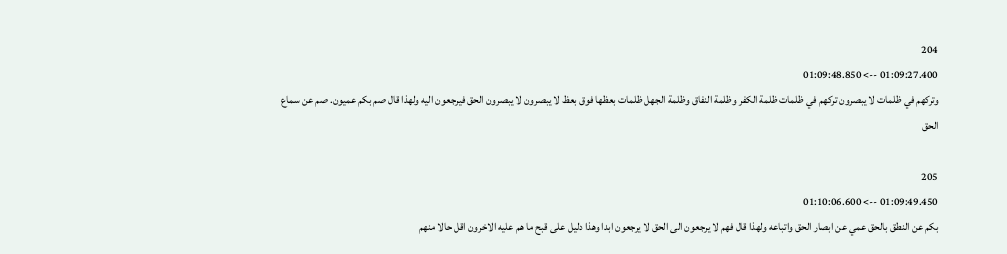204
01:09:27.400 --> 01:09:48.850
وتركهم في ظلمات لا يبصرون تركهم في ظلمات ظلمة الكفر وظلمة النفاق وظلمة الجهل ظلمات بعظها فوق بعظ لا يبصرون لا يبصرون الحق فيرجعون اليه ولهذا قال صم بكم عميون. صم عن سماع الحق

205
01:09:49.450 --> 01:10:06.600
بكم عن النطق بالحق عمي عن ابصار الحق واتباعه ولهذا قال فهم لا يرجعون الى الحق لا يرجعون ابدا وهذا دليل على قبح ما هم عليه الاخرون اقل حالا منهم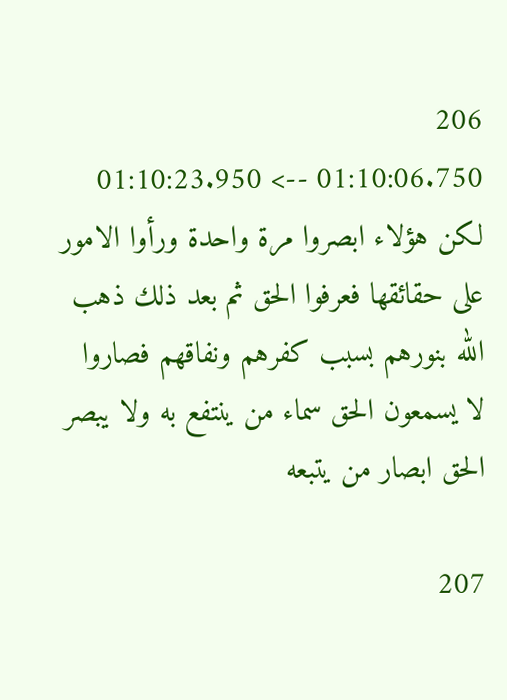206
01:10:06.750 --> 01:10:23.950
لكن هؤلاء ابصروا مرة واحدة ورأوا الامور على حقائقها فعرفوا الحق ثم بعد ذلك ذهب الله بنورهم بسبب كفرهم ونفاقهم فصاروا لا يسمعون الحق سماء من ينتفع به ولا يبصر الحق ابصار من يتبعه

207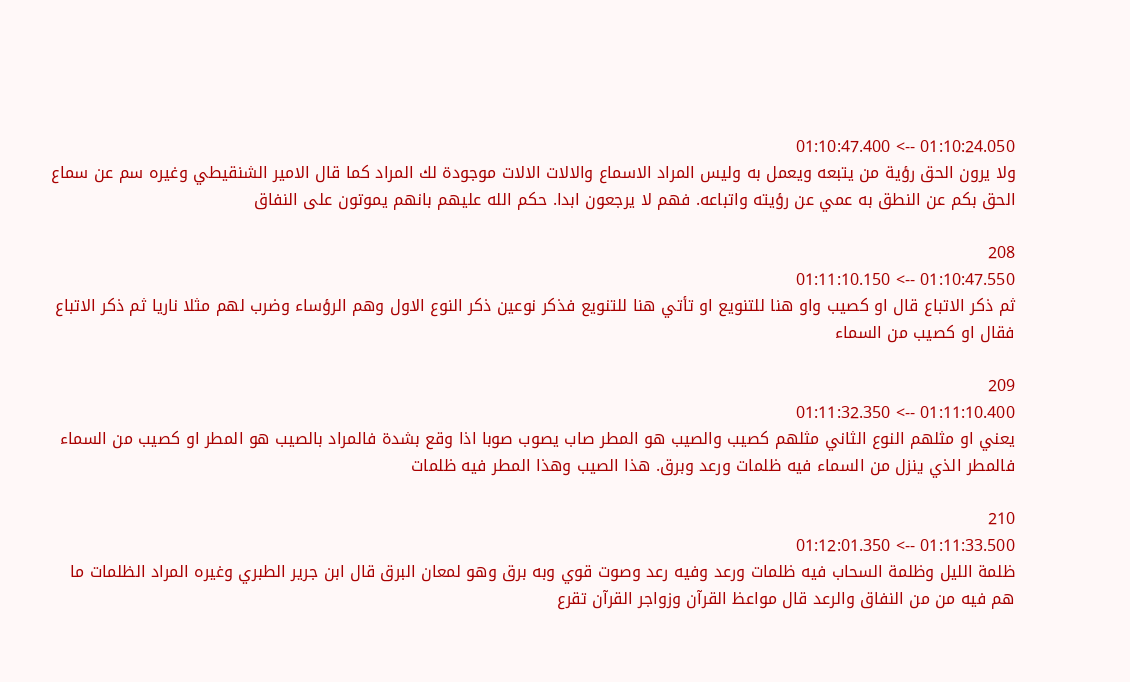01:10:24.050 --> 01:10:47.400
ولا يرون الحق رؤية من يتبعه ويعمل به وليس المراد الاسماع والالات الالات موجودة لك المراد كما قال الامير الشنقيطي وغيره سم عن سماع الحق بكم عن النطق به عمي عن رؤيته واتباعه. فهم لا يرجعون ابدا. حكم الله عليهم بانهم يموتون على النفاق

208
01:10:47.550 --> 01:11:10.150
ثم ذكر الاتباع قال او كصيب واو هنا للتنويع او تأتي هنا للتنويع فذكر نوعين ذكر النوع الاول وهم الرؤساء وضرب لهم مثلا ناريا ثم ذكر الاتباع فقال او كصيب من السماء

209
01:11:10.400 --> 01:11:32.350
يعني او مثلهم النوع الثاني مثلهم كصيب والصيب هو المطر صاب يصوب صوبا اذا وقع بشدة فالمراد بالصيب هو المطر او كصيب من السماء فالمطر الذي ينزل من السماء فيه ظلمات ورعد وبرق. هذا الصيب وهذا المطر فيه ظلمات

210
01:11:33.500 --> 01:12:01.350
ظلمة الليل وظلمة السحاب فيه ظلمات ورعد وفيه رعد وصوت قوي وبه برق وهو لمعان البرق قال ابن جرير الطبري وغيره المراد الظلمات ما هم فيه من من النفاق والرعد قال مواعظ القرآن وزواجر القرآن تقرع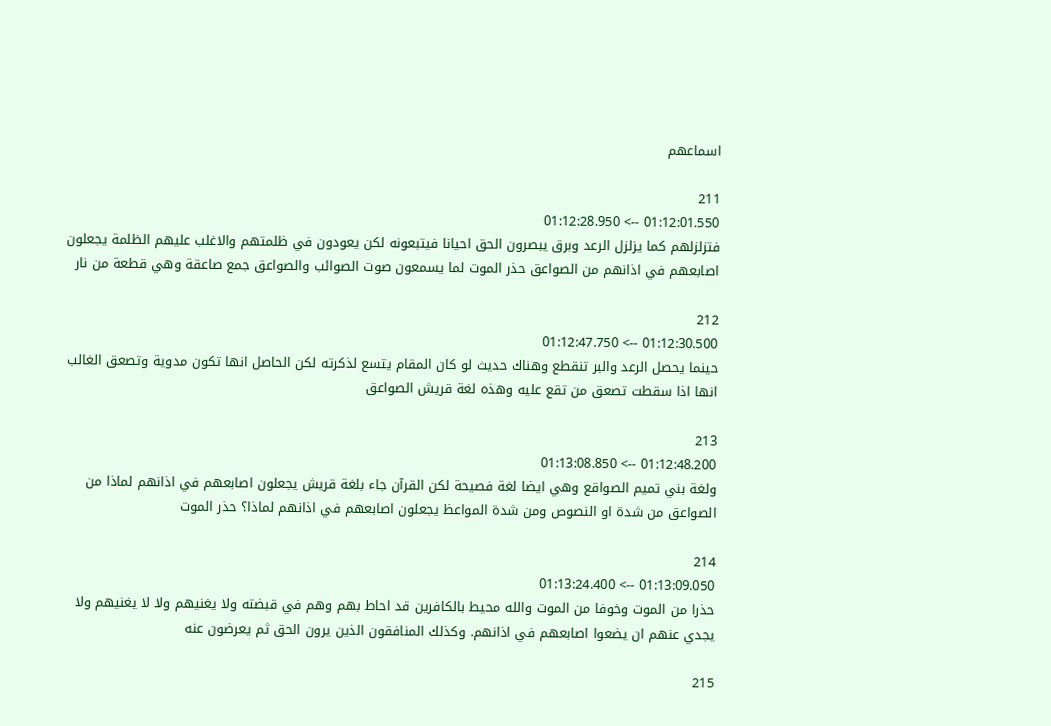اسماعهم

211
01:12:01.550 --> 01:12:28.950
فتزلزلهم كما يزلزل الرعد وبرق يبصرون الحق احيانا فيتبعونه لكن يعودون في ظلمتهم والاغلب عليهم الظلمة يجعلون اصابعهم في اذانهم من الصواعق حذر الموت لما يسمعون صوت الصوائب والصواعق جمع صاعقة وهي قطعة من نار

212
01:12:30.500 --> 01:12:47.750
حينما يحصل الرعد والبر تنقطع وهناك حديث لو كان المقام يتسع لذكرته لكن الحاصل انها تكون مدوية وتصعق الغالب انها اذا سقطت تصعق من تقع عليه وهذه لغة قريش الصواعق

213
01:12:48.200 --> 01:13:08.850
ولغة بني تميم الصواقع وهي ايضا لغة فصيحة لكن القرآن جاء بلغة قريش يجعلون اصابعهم في اذانهم لماذا من الصواعق من شدة او النصوص ومن شدة المواعظ يجعلون اصابعهم في اذانهم لماذا؟ حذر الموت

214
01:13:09.050 --> 01:13:24.400
حذرا من الموت وخوفا من الموت والله محيط بالكافرين قد احاط بهم وهم في قبضته ولا يغنيهم ولا لا يغنيهم ولا يجدي عنهم ان يضعوا اصابعهم في اذانهم. وكذلك المنافقون الذين يرون الحق ثم يعرضون عنه

215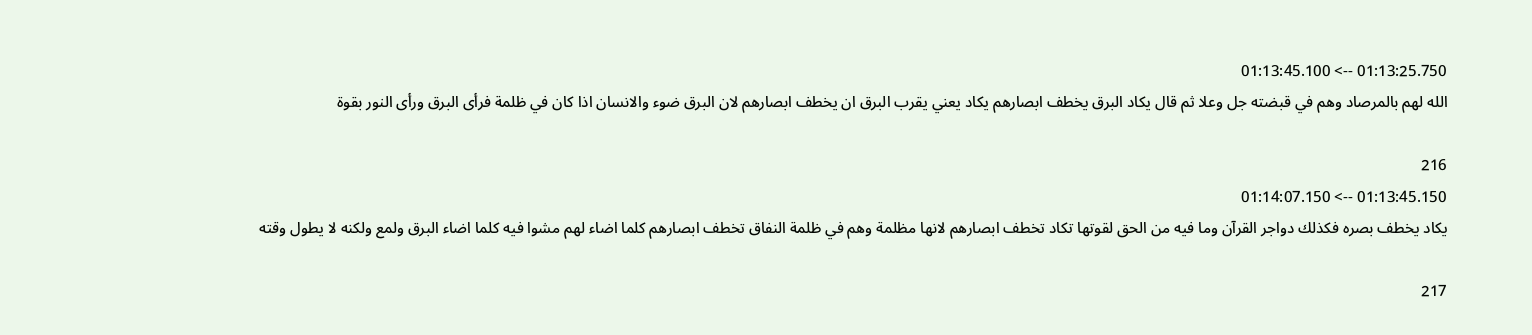01:13:25.750 --> 01:13:45.100
الله لهم بالمرصاد وهم في قبضته جل وعلا ثم قال يكاد البرق يخطف ابصارهم يكاد يعني يقرب البرق ان يخطف ابصارهم لان البرق ضوء والانسان اذا كان في ظلمة فرأى البرق ورأى النور بقوة

216
01:13:45.150 --> 01:14:07.150
يكاد يخطف بصره فكذلك دواجر القرآن وما فيه من الحق لقوتها تكاد تخطف ابصارهم لانها مظلمة وهم في ظلمة النفاق تخطف ابصارهم كلما اضاء لهم مشوا فيه كلما اضاء البرق ولمع ولكنه لا يطول وقته

217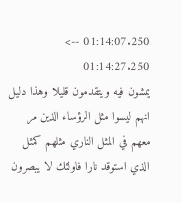01:14:07.250 --> 01:14:27.250
يمشون فيه ويتقدمون قليلا وهذا دليل انهم ليسوا مثل الرؤساء الذين مر معهم في المثل الناري مثلهم كمثل الذي استوقد نارا فاولئك لا يبصرون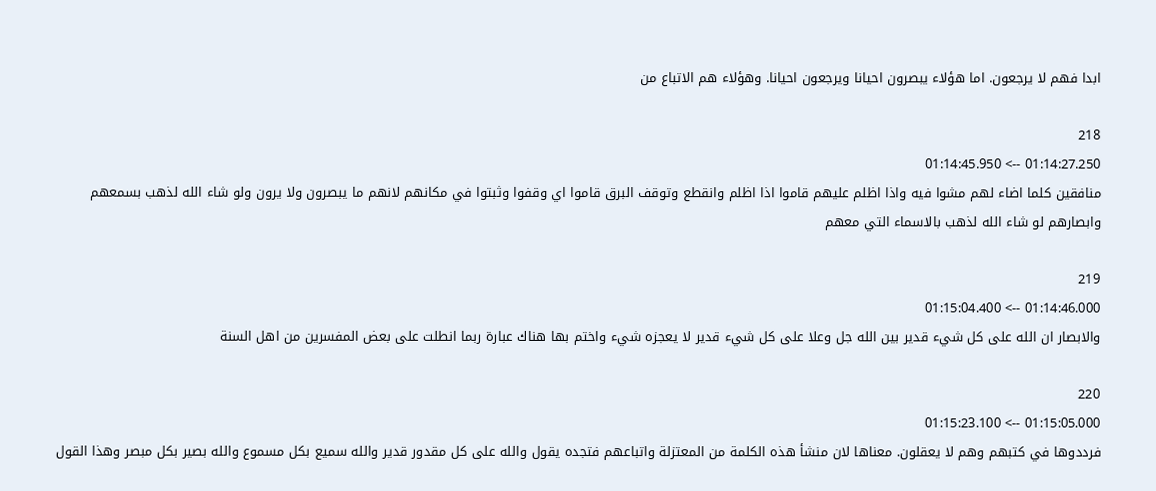ابدا فهم لا يرجعون. اما هؤلاء يبصرون احيانا ويرجعون احيانا. وهؤلاء هم الاتباع من

218
01:14:27.250 --> 01:14:45.950
منافقين كلما اضاء لهم مشوا فيه واذا اظلم عليهم قاموا اذا اظلم وانقطع وتوقف البرق قاموا اي وقفوا وثبتوا في مكانهم لانهم ما يبصرون ولا يرون ولو شاء الله لذهب بسمعهم وابصارهم لو شاء الله لذهب بالاسماء التي معهم

219
01:14:46.000 --> 01:15:04.400
والابصار ان الله على كل شيء قدير بين الله جل وعلا على كل شيء قدير لا يعجزه شيء واختم بها هناك عبارة ربما انطلت على بعض المفسرين من اهل السنة

220
01:15:05.000 --> 01:15:23.100
فرددوها في كتبهم وهم لا يعقلون. معناها لان منشأ هذه الكلمة من المعتزلة واتباعهم فتجده يقول والله على كل مقدور قدير والله سميع بكل مسموع والله بصير بكل مبصر وهذا القول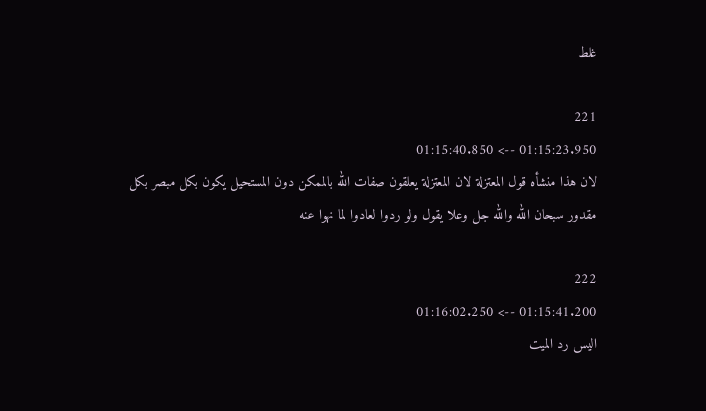غلط

221
01:15:23.950 --> 01:15:40.850
لان هذا منشأه قول المعتزلة لان المعتزلة يعلقون صفات الله بالممكن دون المستحيل يكون بكل مبصر بكل مقدور سبحان الله والله جل وعلا يقول ولو ردوا لعادوا لما نهوا عنه

222
01:15:41.200 --> 01:16:02.250
اليس رد الميت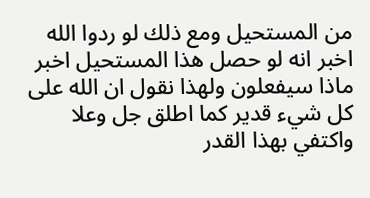من المستحيل ومع ذلك لو ردوا الله اخبر انه لو حصل هذا المستحيل اخبر ماذا سيفعلون ولهذا نقول ان الله على كل شيء قدير كما اطلق جل وعلا واكتفي بهذا القدر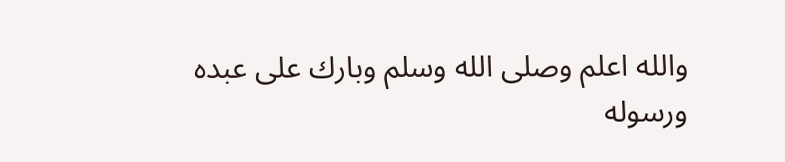والله اعلم وصلى الله وسلم وبارك على عبده ورسوله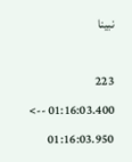نبينا

223
01:16:03.400 --> 01:16:03.950